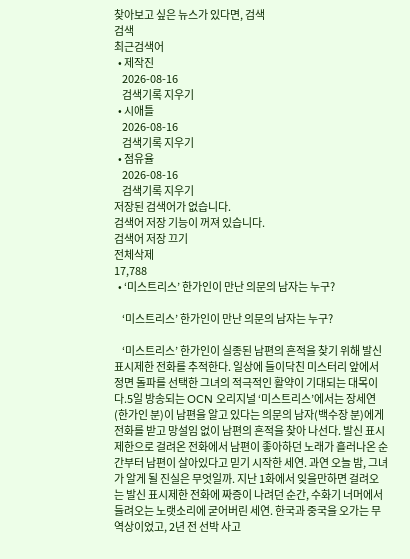찾아보고 싶은 뉴스가 있다면, 검색
검색
최근검색어
  • 제작진
    2026-08-16
    검색기록 지우기
  • 시애틀
    2026-08-16
    검색기록 지우기
  • 점유율
    2026-08-16
    검색기록 지우기
저장된 검색어가 없습니다.
검색어 저장 기능이 꺼져 있습니다.
검색어 저장 끄기
전체삭제
17,788
  • ‘미스트리스’ 한가인이 만난 의문의 남자는 누구?

    ‘미스트리스’ 한가인이 만난 의문의 남자는 누구?

    ‘미스트리스’ 한가인이 실종된 남편의 흔적을 찾기 위해 발신 표시제한 전화를 추적한다. 일상에 들이닥친 미스터리 앞에서 정면 돌파를 선택한 그녀의 적극적인 활약이 기대되는 대목이다.5일 방송되는 OCN 오리지널 ‘미스트리스’에서는 장세연(한가인 분)이 남편을 알고 있다는 의문의 남자(백수장 분)에게 전화를 받고 망설임 없이 남편의 흔적을 찾아 나선다. 발신 표시제한으로 걸려온 전화에서 남편이 좋아하던 노래가 흘러나온 순간부터 남편이 살아있다고 믿기 시작한 세연. 과연 오늘 밤, 그녀가 알게 될 진실은 무엇일까. 지난 1화에서 잊을만하면 걸려오는 발신 표시제한 전화에 짜증이 나려던 순간, 수화기 너머에서 들려오는 노랫소리에 굳어버린 세연. 한국과 중국을 오가는 무역상이었고, 2년 전 선박 사고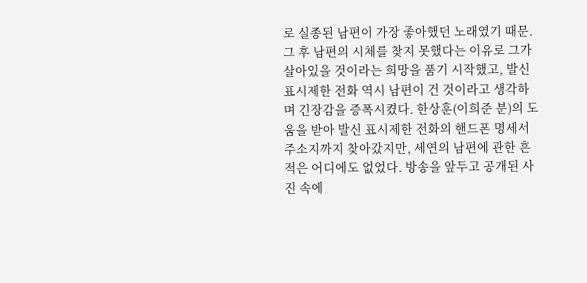로 실종된 남편이 가장 좋아했던 노래였기 때문. 그 후 남편의 시체를 찾지 못했다는 이유로 그가 살아있을 것이라는 희망을 품기 시작했고, 발신 표시제한 전화 역시 남편이 건 것이라고 생각하며 긴장감을 증폭시켰다. 한상훈(이희준 분)의 도움을 받아 발신 표시제한 전화의 핸드폰 명세서 주소지까지 찾아갔지만, 세연의 남편에 관한 흔적은 어디에도 없었다. 방송을 앞두고 공개된 사진 속에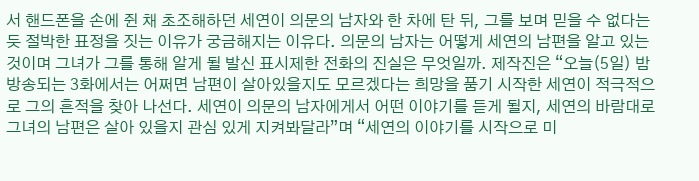서 핸드폰을 손에 쥔 채 초조해하던 세연이 의문의 남자와 한 차에 탄 뒤, 그를 보며 믿을 수 없다는 듯 절박한 표정을 짓는 이유가 궁금해지는 이유다. 의문의 남자는 어떻게 세연의 남편을 알고 있는 것이며 그녀가 그를 통해 알게 될 발신 표시제한 전화의 진실은 무엇일까. 제작진은 “오늘(5일) 밤 방송되는 3화에서는 어쩌면 남편이 살아있을지도 모르겠다는 희망을 품기 시작한 세연이 적극적으로 그의 흔적을 찾아 나선다. 세연이 의문의 남자에게서 어떤 이야기를 듣게 될지, 세연의 바람대로 그녀의 남편은 살아 있을지 관심 있게 지켜봐달라”며 “세연의 이야기를 시작으로 미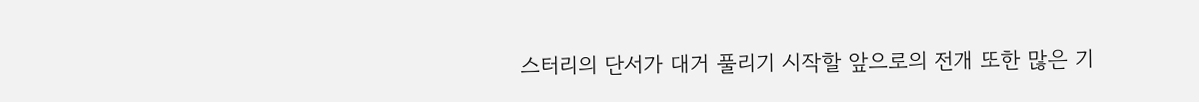스터리의 단서가 대거 풀리기 시작할 앞으로의 전개 또한 많은 기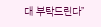대 부탁드린다”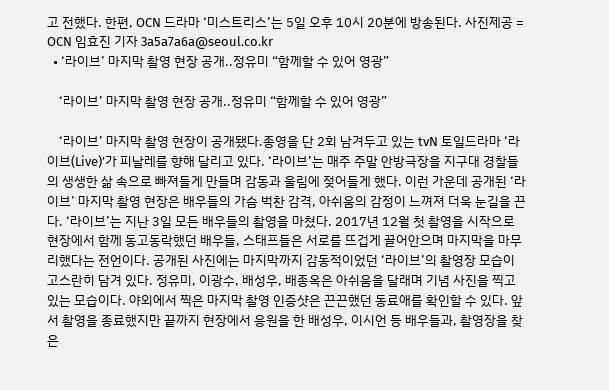고 전했다. 한편, OCN 드라마 ‘미스트리스’는 5일 오후 10시 20분에 방송된다. 사진제공 = OCN 임효진 기자 3a5a7a6a@seoul.co.kr
  • ‘라이브’ 마지막 촬영 현장 공개..정유미 “함께할 수 있어 영광”

    ‘라이브’ 마지막 촬영 현장 공개..정유미 “함께할 수 있어 영광”

    ‘라이브’ 마지막 촬영 현장이 공개됐다.종영을 단 2회 남겨두고 있는 tvN 토일드라마 ‘라이브(Live)’가 피날레를 향해 달리고 있다. ‘라이브’는 매주 주말 안방극장을 지구대 경찰들의 생생한 삶 속으로 빠져들게 만들며 감동과 울림에 젖어들게 했다. 이런 가운데 공개된 ‘라이브’ 마지막 촬영 현장은 배우들의 가슴 벅찬 감격, 아쉬움의 감정이 느껴져 더욱 눈길을 끈다. ‘라이브’는 지난 3일 모든 배우들의 촬영을 마쳤다. 2017년 12월 첫 촬영을 시작으로 현장에서 함께 동고동락했던 배우들, 스태프들은 서로를 뜨겁게 끌어안으며 마지막을 마무리했다는 전언이다. 공개된 사진에는 마지막까지 감동적이었던 ‘라이브’의 촬영장 모습이 고스란히 담겨 있다. 정유미, 이광수, 배성우, 배종옥은 아쉬움을 달래며 기념 사진을 찍고 있는 모습이다. 야외에서 찍은 마지막 촬영 인증샷은 끈끈했던 동료애를 확인할 수 있다. 앞서 촬영을 종료했지만 끝까지 현장에서 응원을 한 배성우, 이시언 등 배우들과, 촬영장을 찾은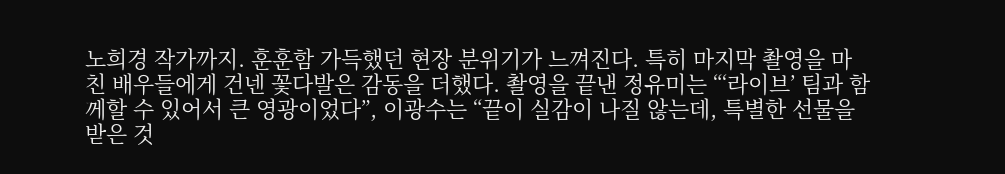노희경 작가까지. 훈훈함 가득했던 현장 분위기가 느껴진다. 특히 마지막 촬영을 마친 배우들에게 건넨 꽃다발은 감동을 더했다. 촬영을 끝낸 정유미는 “‘라이브’ 팀과 함께할 수 있어서 큰 영광이었다”, 이광수는 “끝이 실감이 나질 않는데, 특별한 선물을 받은 것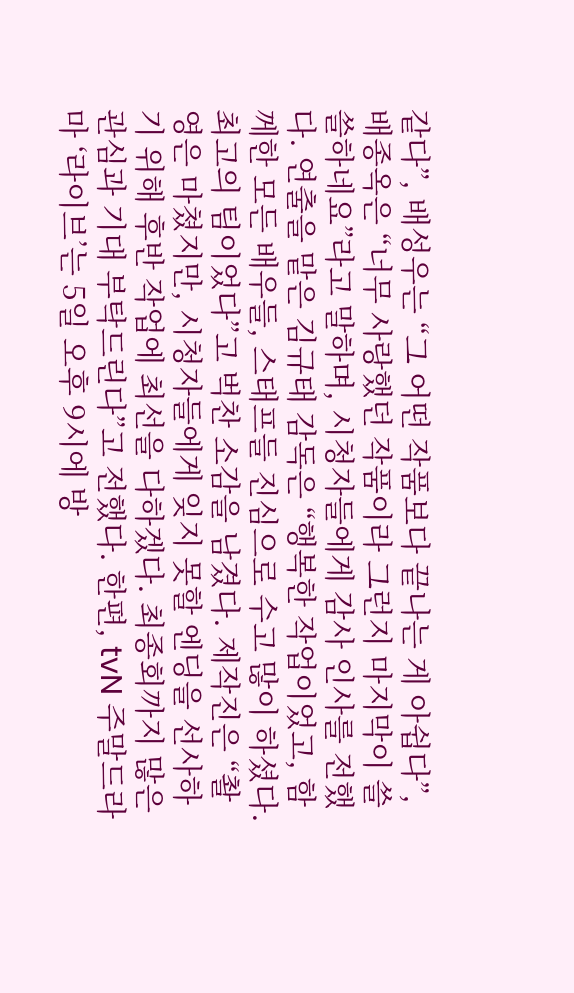같다”, 배성우는 “그 어떤 작품보다 끝나는 게 아쉽다”, 배종옥은 “너무 사랑했던 작품이라 그런지 마지막이 쓸쓸하네요”라고 말하며, 시청자들에게 감사 인사를 전했다. 연출을 맡은 김규태 감독은 “행복한 작업이었고, 함께한 모든 배우들, 스태프들 진심으로 수고 많이 하셨다. 최고의 팀이었다”고 벅찬 소감을 남겼다. 제작진은 “촬영은 마쳤지만, 시청자들에게 잊지 못할 엔딩을 선사하기 위해 후반 작업에 최선을 다하겠다. 최종회까지 많은 관심과 기대 부탁드린다”고 전했다. 한편, tvN 주말드라마 ‘라이브’는 5일 오후 9시에 방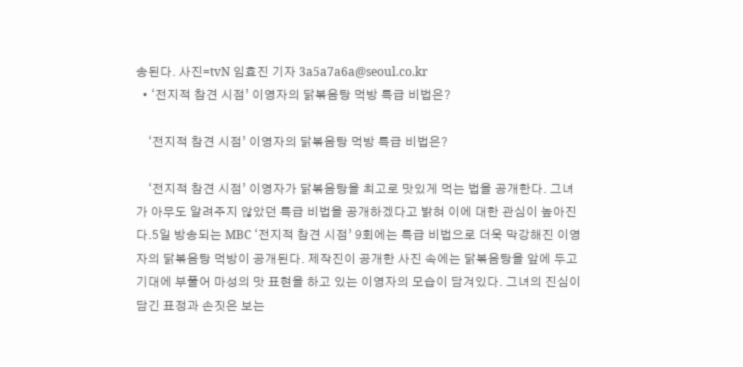송된다. 사진=tvN 임효진 기자 3a5a7a6a@seoul.co.kr
  • ‘전지적 참견 시점’ 이영자의 닭볶음탕 먹방 특급 비법은?

    ‘전지적 참견 시점’ 이영자의 닭볶음탕 먹방 특급 비법은?

    ‘전지적 참견 시점’ 이영자가 닭볶음탕을 최고로 맛있게 먹는 법을 공개한다. 그녀가 아무도 알려주지 않았던 특급 비법을 공개하겠다고 밝혀 이에 대한 관심이 높아진다.5일 방송되는 MBC ‘전지적 참견 시점’ 9회에는 특급 비법으로 더욱 막강해진 이영자의 닭볶음탕 먹방이 공개된다. 제작진이 공개한 사진 속에는 닭볶음탕을 앞에 두고 기대에 부풀어 마성의 맛 표현을 하고 있는 이영자의 모습이 담겨있다. 그녀의 진심이 담긴 표정과 손짓은 보는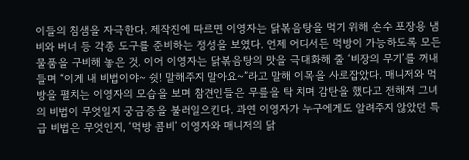이들의 침샘을 자극한다. 제작진에 따르면 이영자는 닭볶음탕을 먹기 위해 손수 포장용 냄비와 버너 등 각종 도구를 준비하는 정성을 보였다. 언제 어디서든 먹방이 가능하도록 모든 물품을 구비해 놓은 것. 이어 이영자는 닭볶음탕의 맛을 극대화해 줄 ‘비장의 무기’를 꺼내 들며 “이게 내 비법이야~ 쉿! 말해주지 말아요~”라고 말해 이목을 사로잡았다. 매니저와 먹방을 펼치는 이영자의 모습을 보며 참견인들은 무릎을 탁 치며 감탄을 했다고 전해져 그녀의 비법이 무엇일지 궁금증을 불러일으킨다. 과연 이영자가 누구에게도 알려주지 않았던 특급 비법은 무엇인지, ‘먹방 콤비’ 이영자와 매니저의 닭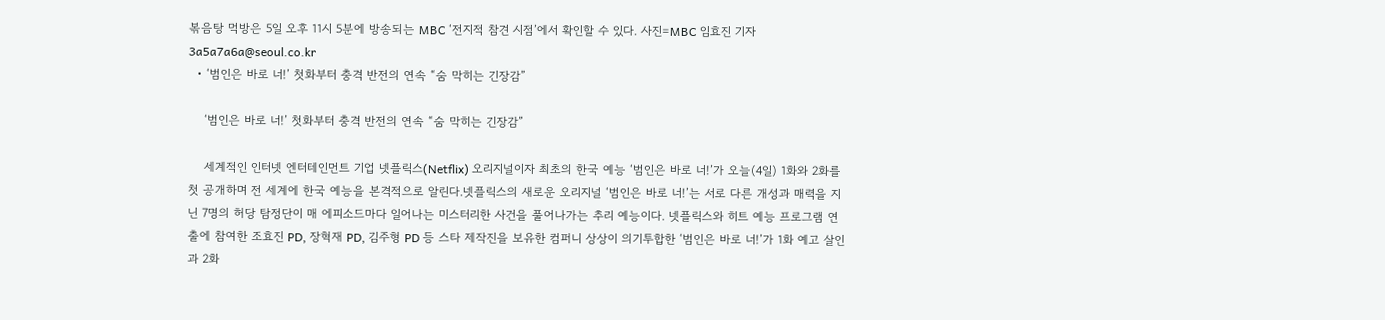볶음탕 먹방은 5일 오후 11시 5분에 방송되는 MBC ‘전지적 참견 시점’에서 확인할 수 있다. 사진=MBC 임효진 기자 3a5a7a6a@seoul.co.kr
  • ‘범인은 바로 너!’ 첫화부터 충격 반전의 연속 “숨 막히는 긴장감”

    ‘범인은 바로 너!’ 첫화부터 충격 반전의 연속 “숨 막히는 긴장감”

    세계적인 인터넷 엔터테인먼트 기업 넷플릭스(Netflix) 오리지널이자 최초의 한국 예능 ‘범인은 바로 너!’가 오늘(4일) 1화와 2화를 첫 공개하며 전 세계에 한국 예능을 본격적으로 알린다.넷플릭스의 새로운 오리지널 ‘범인은 바로 너!’는 서로 다른 개성과 매력을 지닌 7명의 허당 탐정단이 매 에피소드마다 일어나는 미스터리한 사건을 풀어나가는 추리 예능이다. 넷플릭스와 히트 예능 프로그램 연출에 참여한 조효진 PD, 장혁재 PD, 김주형 PD 등 스타 제작진을 보유한 컴퍼니 상상이 의기투합한 ‘범인은 바로 너!’가 1화 예고 살인과 2화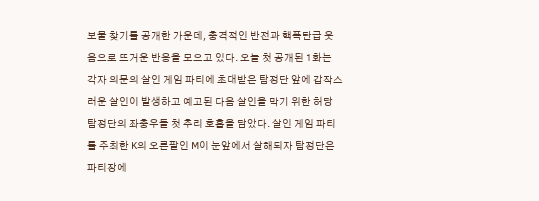보물 찾기를 공개한 가운데, 충격적인 반전과 핵폭탄급 웃음으로 뜨거운 반응을 모으고 있다. 오늘 첫 공개된 1화는 각자 의문의 살인 게임 파티에 초대받은 탐정단 앞에 갑작스러운 살인이 발생하고 예고된 다음 살인을 막기 위한 허당 탐정단의 좌충우돌 첫 추리 호흡을 담았다. 살인 게임 파티를 주최한 K의 오른팔인 M이 눈앞에서 살해되자 탐정단은 파티장에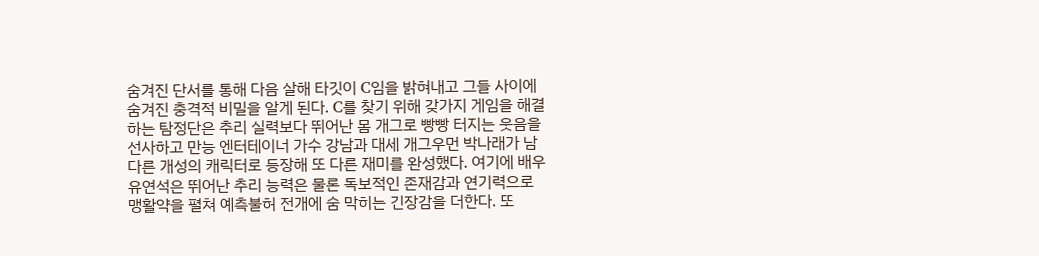숨겨진 단서를 통해 다음 살해 타깃이 C임을 밝혀내고 그들 사이에 숨겨진 충격적 비밀을 알게 된다. C를 찾기 위해 갖가지 게임을 해결하는 탐정단은 추리 실력보다 뛰어난 몸 개그로 빵빵 터지는 웃음을 선사하고 만능 엔터테이너 가수 강남과 대세 개그우먼 박나래가 남다른 개성의 캐릭터로 등장해 또 다른 재미를 완성했다. 여기에 배우 유연석은 뛰어난 추리 능력은 물론 독보적인 존재감과 연기력으로 맹활약을 펼쳐 예측불허 전개에 숨 막히는 긴장감을 더한다. 또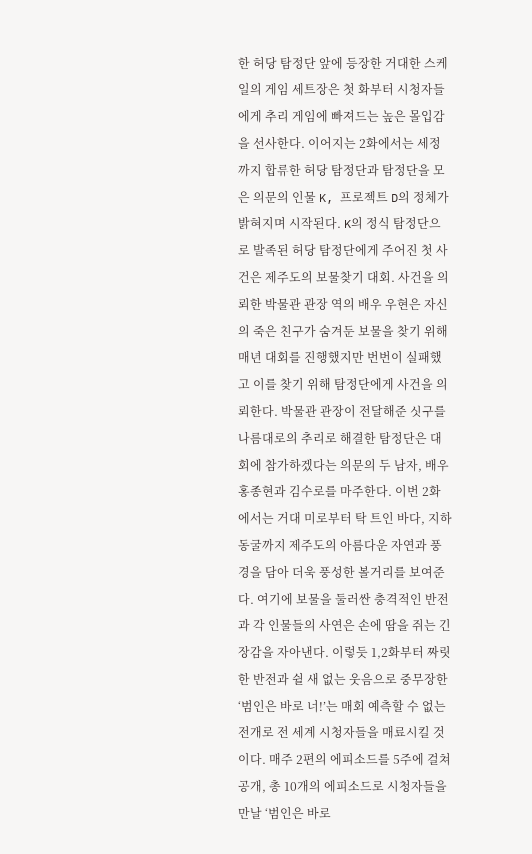한 허당 탐정단 앞에 등장한 거대한 스케일의 게임 세트장은 첫 화부터 시청자들에게 추리 게임에 빠져드는 높은 몰입감을 선사한다. 이어지는 2화에서는 세정까지 합류한 허당 탐정단과 탐정단을 모은 의문의 인물 K, 프로젝트 D의 정체가 밝혀지며 시작된다. K의 정식 탐정단으로 발족된 허당 탐정단에게 주어진 첫 사건은 제주도의 보물찾기 대회. 사건을 의뢰한 박물관 관장 역의 배우 우현은 자신의 죽은 친구가 숨겨둔 보물을 찾기 위해 매년 대회를 진행했지만 번번이 실패했고 이를 찾기 위해 탐정단에게 사건을 의뢰한다. 박물관 관장이 전달해준 싯구를 나름대로의 추리로 해결한 탐정단은 대회에 참가하겠다는 의문의 두 남자, 배우 홍종현과 김수로를 마주한다. 이번 2화에서는 거대 미로부터 탁 트인 바다, 지하 동굴까지 제주도의 아름다운 자연과 풍경을 담아 더욱 풍성한 볼거리를 보여준다. 여기에 보물을 둘러싼 충격적인 반전과 각 인물들의 사연은 손에 땀을 쥐는 긴장감을 자아낸다. 이렇듯 1,2화부터 짜릿한 반전과 쉴 새 없는 웃음으로 중무장한 ‘범인은 바로 너!’는 매회 예측할 수 없는 전개로 전 세계 시청자들을 매료시킬 것이다. 매주 2편의 에피소드를 5주에 걸쳐 공개, 총 10개의 에피소드로 시청자들을 만날 ‘범인은 바로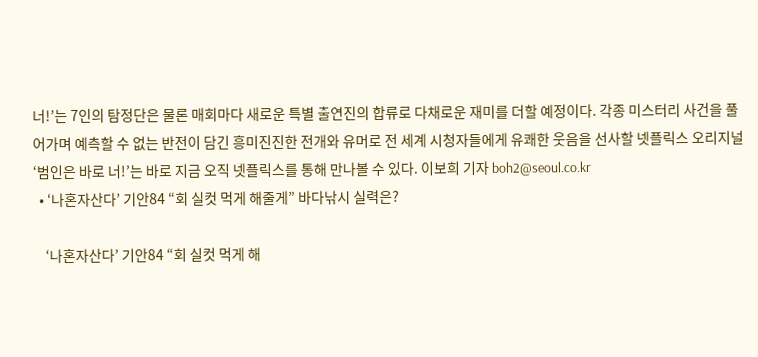너!’는 7인의 탐정단은 물론 매회마다 새로운 특별 출연진의 합류로 다채로운 재미를 더할 예정이다. 각종 미스터리 사건을 풀어가며 예측할 수 없는 반전이 담긴 흥미진진한 전개와 유머로 전 세계 시청자들에게 유쾌한 웃음을 선사할 넷플릭스 오리지널 ‘범인은 바로 너!’는 바로 지금 오직 넷플릭스를 통해 만나볼 수 있다. 이보희 기자 boh2@seoul.co.kr
  • ‘나혼자산다’ 기안84 “회 실컷 먹게 해줄게” 바다낚시 실력은?

    ‘나혼자산다’ 기안84 “회 실컷 먹게 해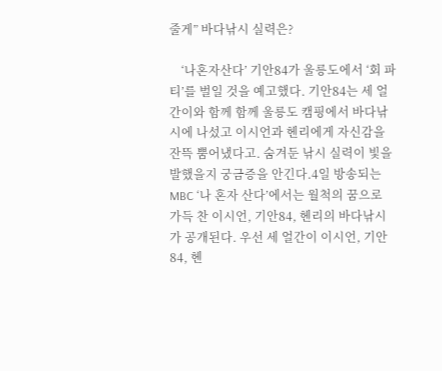줄게” 바다낚시 실력은?

    ‘나혼자산다’ 기안84가 울릉도에서 ‘회 파티’를 벌일 것을 예고했다. 기안84는 세 얼간이와 함께 함께 울릉도 캠핑에서 바다낚시에 나섰고 이시언과 헨리에게 자신감을 잔뜩 뿜어냈다고. 숨겨둔 낚시 실력이 빛을 발했을지 궁금증을 안긴다.4일 방송되는 MBC ‘나 혼자 산다’에서는 월척의 꿈으로 가득 찬 이시언, 기안84, 헨리의 바다낚시가 공개된다. 우선 세 얼간이 이시언, 기안84, 헨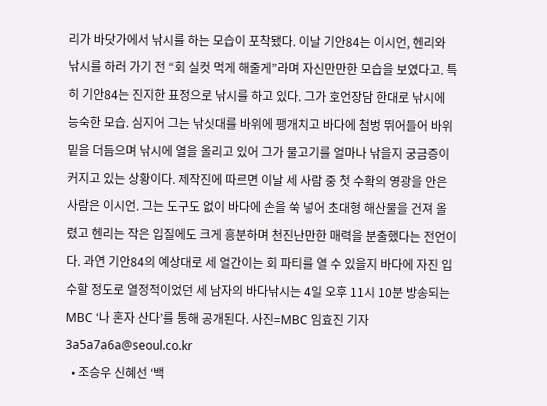리가 바닷가에서 낚시를 하는 모습이 포착됐다. 이날 기안84는 이시언, 헨리와 낚시를 하러 가기 전 “회 실컷 먹게 해줄게”라며 자신만만한 모습을 보였다고. 특히 기안84는 진지한 표정으로 낚시를 하고 있다. 그가 호언장담 한대로 낚시에 능숙한 모습. 심지어 그는 낚싯대를 바위에 팽개치고 바다에 첨벙 뛰어들어 바위 밑을 더듬으며 낚시에 열을 올리고 있어 그가 물고기를 얼마나 낚을지 궁금증이 커지고 있는 상황이다. 제작진에 따르면 이날 세 사람 중 첫 수확의 영광을 안은 사람은 이시언. 그는 도구도 없이 바다에 손을 쑥 넣어 초대형 해산물을 건져 올렸고 헨리는 작은 입질에도 크게 흥분하며 천진난만한 매력을 분출했다는 전언이다. 과연 기안84의 예상대로 세 얼간이는 회 파티를 열 수 있을지 바다에 자진 입수할 정도로 열정적이었던 세 남자의 바다낚시는 4일 오후 11시 10분 방송되는 MBC ‘나 혼자 산다’를 통해 공개된다. 사진=MBC 임효진 기자 3a5a7a6a@seoul.co.kr
  • 조승우 신혜선 ‘백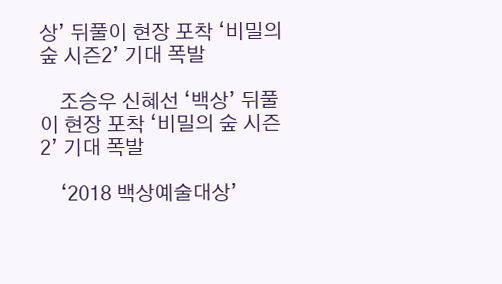상’ 뒤풀이 현장 포착 ‘비밀의 숲 시즌2’ 기대 폭발

    조승우 신혜선 ‘백상’ 뒤풀이 현장 포착 ‘비밀의 숲 시즌2’ 기대 폭발

    ‘2018 백상예술대상’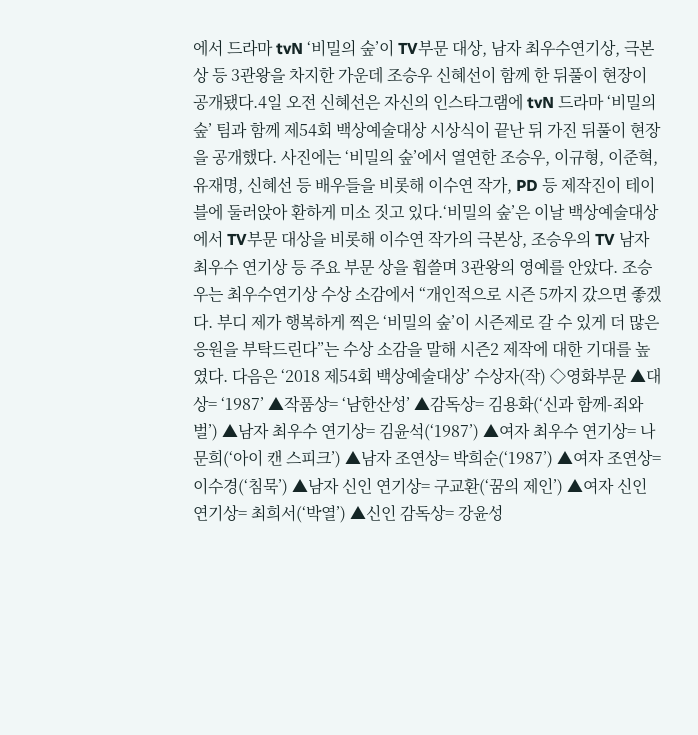에서 드라마 tvN ‘비밀의 숲’이 TV부문 대상, 남자 최우수연기상, 극본상 등 3관왕을 차지한 가운데 조승우 신혜선이 함께 한 뒤풀이 현장이 공개됐다.4일 오전 신혜선은 자신의 인스타그램에 tvN 드라마 ‘비밀의 숲’ 팀과 함께 제54회 백상예술대상 시상식이 끝난 뒤 가진 뒤풀이 현장을 공개했다. 사진에는 ‘비밀의 숲’에서 열연한 조승우, 이규형, 이준혁, 유재명, 신혜선 등 배우들을 비롯해 이수연 작가, PD 등 제작진이 테이블에 둘러앉아 환하게 미소 짓고 있다.‘비밀의 숲’은 이날 백상예술대상에서 TV부문 대상을 비롯해 이수연 작가의 극본상, 조승우의 TV 남자 최우수 연기상 등 주요 부문 상을 휩쓸며 3관왕의 영예를 안았다. 조승우는 최우수연기상 수상 소감에서 “개인적으로 시즌 5까지 갔으면 좋겠다. 부디 제가 행복하게 찍은 ‘비밀의 숲’이 시즌제로 갈 수 있게 더 많은 응원을 부탁드린다”는 수상 소감을 말해 시즌2 제작에 대한 기대를 높였다. 다음은 ‘2018 제54회 백상예술대상’ 수상자(작) ◇영화부문 ▲대상= ‘1987’ ▲작품상= ‘남한산성’ ▲감독상= 김용화(‘신과 함께-죄와 벌’) ▲남자 최우수 연기상= 김윤석(‘1987’) ▲여자 최우수 연기상= 나문희(‘아이 캔 스피크’) ▲남자 조연상= 박희순(‘1987’) ▲여자 조연상= 이수경(‘침묵’) ▲남자 신인 연기상= 구교환(‘꿈의 제인’) ▲여자 신인 연기상= 최희서(‘박열’) ▲신인 감독상= 강윤성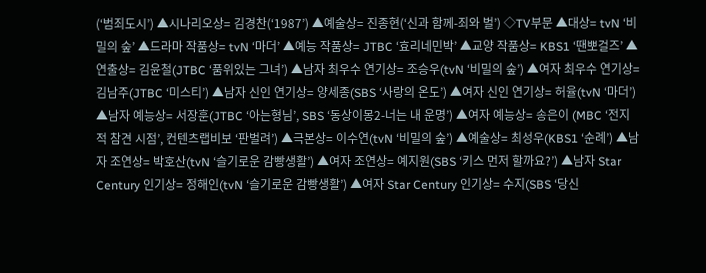(‘범죄도시’) ▲시나리오상= 김경찬(‘1987’) ▲예술상= 진종현(‘신과 함께-죄와 벌’) ◇TV부문 ▲대상= tvN ‘비밀의 숲’ ▲드라마 작품상= tvN ‘마더’ ▲예능 작품상= JTBC ‘효리네민박’ ▲교양 작품상= KBS1 ‘땐뽀걸즈’ ▲연출상= 김윤철(JTBC ‘품위있는 그녀’) ▲남자 최우수 연기상= 조승우(tvN ‘비밀의 숲’) ▲여자 최우수 연기상= 김남주(JTBC ‘미스티’) ▲남자 신인 연기상= 양세종(SBS ‘사랑의 온도’) ▲여자 신인 연기상= 허율(tvN ‘마더’) ▲남자 예능상= 서장훈(JTBC ‘아는형님’, SBS ‘동상이몽2-너는 내 운명’) ▲여자 예능상= 송은이 (MBC ‘전지적 참견 시점’, 컨텐츠랩비보 ‘판벌려’) ▲극본상= 이수연(tvN ‘비밀의 숲’) ▲예술상= 최성우(KBS1 ‘순례’) ▲남자 조연상= 박호산(tvN ‘슬기로운 감빵생활’) ▲여자 조연상= 예지원(SBS ‘키스 먼저 할까요?’) ▲남자 Star Century 인기상= 정해인(tvN ‘슬기로운 감빵생활’) ▲여자 Star Century 인기상= 수지(SBS ‘당신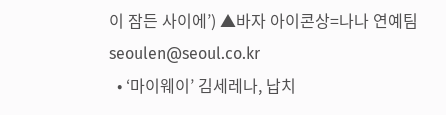이 잠든 사이에’) ▲바자 아이콘상=나나 연예팀 seoulen@seoul.co.kr
  • ‘마이웨이’ 김세레나, 납치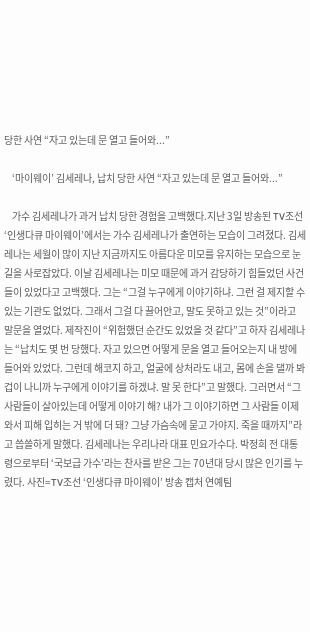당한 사연 “자고 있는데 문 열고 들어와...”

    ‘마이웨이’ 김세레나, 납치 당한 사연 “자고 있는데 문 열고 들어와...”

    가수 김세레나가 과거 납치 당한 경험을 고백했다.지난 3일 방송된 TV조선 ‘인생다큐 마이웨이’에서는 가수 김세레나가 출연하는 모습이 그려졌다. 김세레나는 세월이 많이 지난 지금까지도 아름다운 미모를 유지하는 모습으로 눈길을 사로잡았다. 이날 김세레나는 미모 때문에 과거 감당하기 힘들었던 사건들이 있었다고 고백했다. 그는 “그걸 누구에게 이야기하냐. 그런 걸 제지할 수 있는 기관도 없었다. 그래서 그걸 다 끌어안고, 말도 못하고 있는 것”이라고 말문을 열었다. 제작진이 “위험했던 순간도 있었을 것 같다”고 하자 김세레나는 “납치도 몇 번 당했다. 자고 있으면 어떻게 문을 열고 들어오는지 내 방에 들어와 있었다. 그런데 해코지 하고, 얼굴에 상처라도 내고, 몸에 손을 댈까 봐 겁이 나니까 누구에게 이야기를 하겠냐. 말 못 한다”고 말했다. 그러면서 “그 사람들이 살아있는데 어떻게 이야기 해? 내가 그 이야기하면 그 사람들 이제 와서 피해 입히는 거 밖에 더 돼? 그냥 가슴속에 묻고 가야지. 죽을 때까지”라고 씁쓸하게 말했다. 김세레나는 우리나라 대표 민요가수다. 박정희 전 대통령으로부터 ‘국보급 가수’라는 찬사를 받은 그는 70년대 당시 많은 인기를 누렸다. 사진=TV조선 ‘인생다큐 마이웨이’ 방송 캡처 연예팀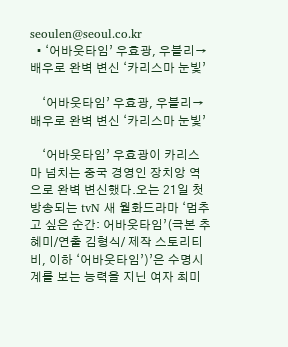seoulen@seoul.co.kr
  • ‘어바웃타임’ 우효광, 우블리→배우로 완벽 변신 ‘카리스마 눈빛’

    ‘어바웃타임’ 우효광, 우블리→배우로 완벽 변신 ‘카리스마 눈빛’

    ‘어바웃타임’ 우효광이 카리스마 넘치는 중국 경영인 장치앙 역으로 완벽 변신했다.오는 21일 첫 방송되는 tvN 새 월화드라마 ‘멈추고 싶은 순간: 어바웃타임’(극본 추혜미/연출 김형식/ 제작 스토리티비, 이하 ‘어바웃타임’)’은 수명시계를 보는 능력을 지닌 여자 최미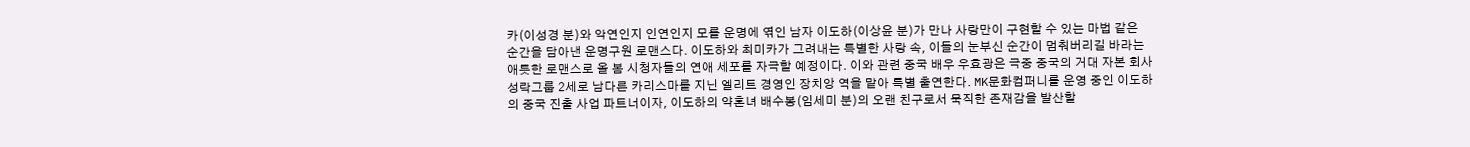카(이성경 분)와 악연인지 인연인지 모를 운명에 엮인 남자 이도하(이상윤 분)가 만나 사랑만이 구현할 수 있는 마법 같은 순간을 담아낸 운명구원 로맨스다. 이도하와 최미카가 그려내는 특별한 사랑 속, 이들의 눈부신 순간이 멈춰버리길 바라는 애틋한 로맨스로 올 봄 시청자들의 연애 세포를 자극할 예정이다. 이와 관련 중국 배우 우효광은 극중 중국의 거대 자본 회사 성락그룹 2세로 남다른 카리스마를 지닌 엘리트 경영인 장치앙 역을 맡아 특별 출연한다. MK문화컴퍼니를 운영 중인 이도하의 중국 진출 사업 파트너이자, 이도하의 약혼녀 배수봉(임세미 분)의 오랜 친구로서 묵직한 존재감을 발산할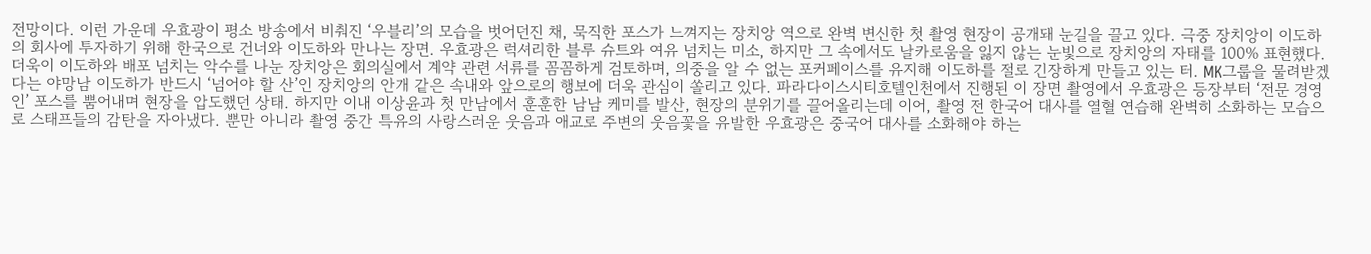전망이다. 이런 가운데 우효광이 평소 방송에서 비춰진 ‘우블리’의 모습을 벗어던진 채, 묵직한 포스가 느껴지는 장치앙 역으로 완벽 변신한 첫 촬영 현장이 공개돼 눈길을 끌고 있다. 극중 장치앙이 이도하의 회사에 투자하기 위해 한국으로 건너와 이도하와 만나는 장면. 우효광은 럭셔리한 블루 슈트와 여유 넘치는 미소, 하지만 그 속에서도 날카로움을 잃지 않는 눈빛으로 장치앙의 자태를 100% 표현했다. 더욱이 이도하와 배포 넘치는 악수를 나눈 장치앙은 회의실에서 계약 관련 서류를 꼼꼼하게 검토하며, 의중을 알 수 없는 포커페이스를 유지해 이도하를 절로 긴장하게 만들고 있는 터. MK그룹을 물려받겠다는 야망남 이도하가 반드시 ‘넘어야 할 산’인 장치앙의 안개 같은 속내와 앞으로의 행보에 더욱 관심이 쏠리고 있다. 파라다이스시티호텔인천에서 진행된 이 장면 촬영에서 우효광은 등장부터 ‘전문 경영인’ 포스를 뿜어내며 현장을 압도했던 상태. 하지만 이내 이상윤과 첫 만남에서 훈훈한 남남 케미를 발산, 현장의 분위기를 끌어올리는데 이어, 촬영 전 한국어 대사를 열혈 연습해 완벽히 소화하는 모습으로 스태프들의 감탄을 자아냈다. 뿐만 아니라 촬영 중간 특유의 사랑스러운 웃음과 애교로 주변의 웃음꽃을 유발한 우효광은 중국어 대사를 소화해야 하는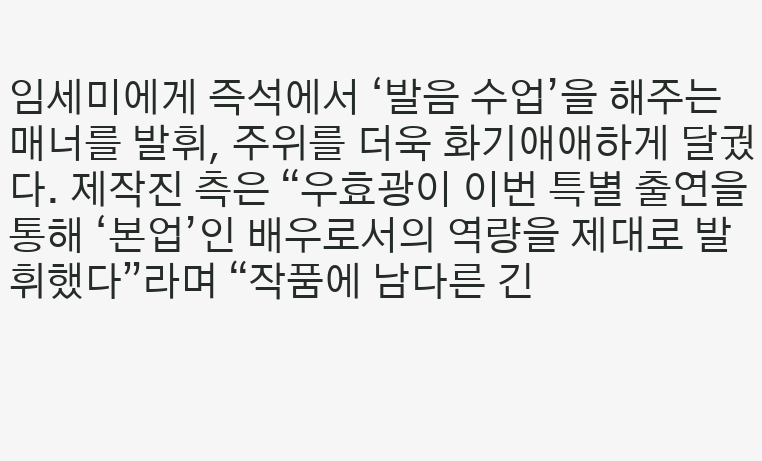임세미에게 즉석에서 ‘발음 수업’을 해주는 매너를 발휘, 주위를 더욱 화기애애하게 달궜다. 제작진 측은 “우효광이 이번 특별 출연을 통해 ‘본업’인 배우로서의 역량을 제대로 발휘했다”라며 “작품에 남다른 긴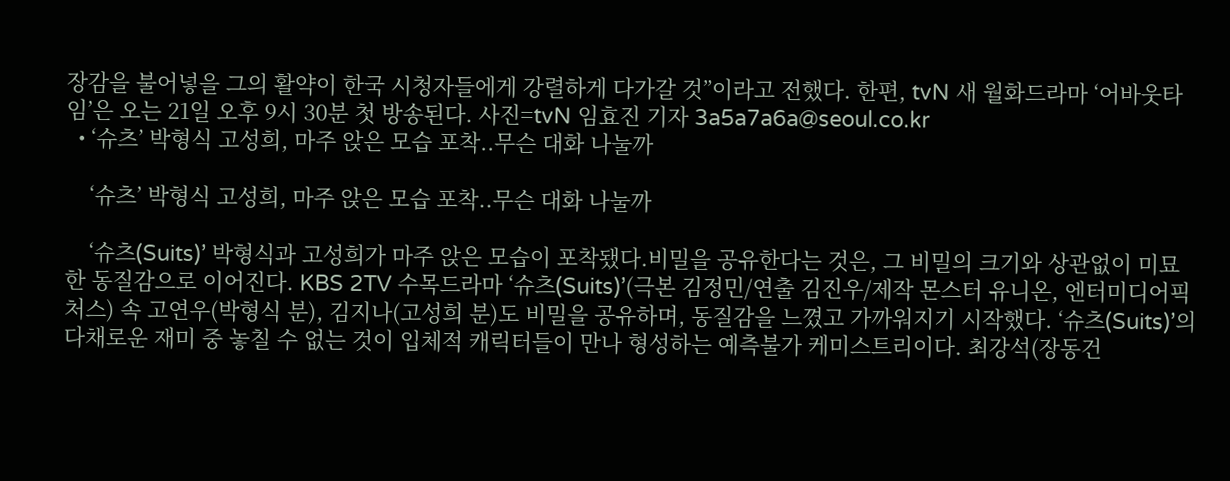장감을 불어넣을 그의 활약이 한국 시청자들에게 강렬하게 다가갈 것”이라고 전했다. 한편, tvN 새 월화드라마 ‘어바웃타임’은 오는 21일 오후 9시 30분 첫 방송된다. 사진=tvN 임효진 기자 3a5a7a6a@seoul.co.kr
  • ‘슈츠’ 박형식 고성희, 마주 앉은 모습 포착..무슨 대화 나눌까

    ‘슈츠’ 박형식 고성희, 마주 앉은 모습 포착..무슨 대화 나눌까

    ‘슈츠(Suits)’ 박형식과 고성희가 마주 앉은 모습이 포착됐다.비밀을 공유한다는 것은, 그 비밀의 크기와 상관없이 미묘한 동질감으로 이어진다. KBS 2TV 수목드라마 ‘슈츠(Suits)’(극본 김정민/연출 김진우/제작 몬스터 유니온, 엔터미디어픽처스) 속 고연우(박형식 분), 김지나(고성희 분)도 비밀을 공유하며, 동질감을 느꼈고 가까워지기 시작했다. ‘슈츠(Suits)’의 다채로운 재미 중 놓칠 수 없는 것이 입체적 캐릭터들이 만나 형성하는 예측불가 케미스트리이다. 최강석(장동건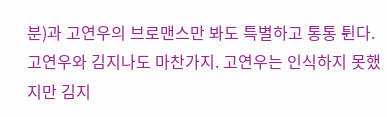분)과 고연우의 브로맨스만 봐도 특별하고 통통 튄다. 고연우와 김지나도 마찬가지. 고연우는 인식하지 못했지만 김지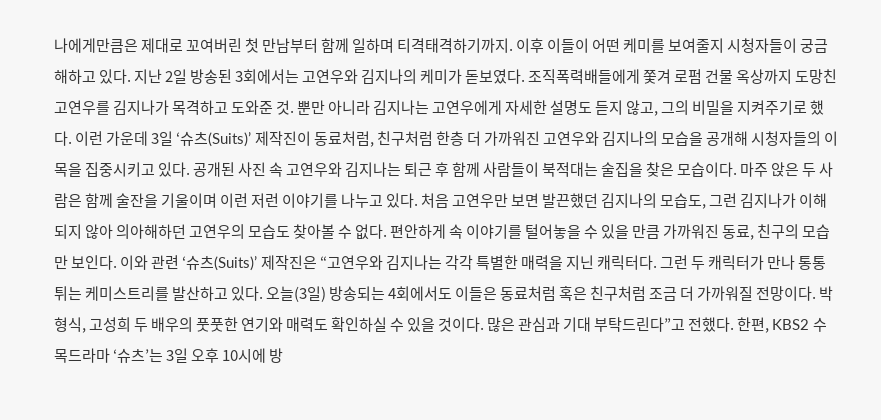나에게만큼은 제대로 꼬여버린 첫 만남부터 함께 일하며 티격태격하기까지. 이후 이들이 어떤 케미를 보여줄지 시청자들이 궁금해하고 있다. 지난 2일 방송된 3회에서는 고연우와 김지나의 케미가 돋보였다. 조직폭력배들에게 쫓겨 로펌 건물 옥상까지 도망친 고연우를 김지나가 목격하고 도와준 것. 뿐만 아니라 김지나는 고연우에게 자세한 설명도 듣지 않고, 그의 비밀을 지켜주기로 했다. 이런 가운데 3일 ‘슈츠(Suits)’ 제작진이 동료처럼, 친구처럼 한층 더 가까워진 고연우와 김지나의 모습을 공개해 시청자들의 이목을 집중시키고 있다. 공개된 사진 속 고연우와 김지나는 퇴근 후 함께 사람들이 북적대는 술집을 찾은 모습이다. 마주 앉은 두 사람은 함께 술잔을 기울이며 이런 저런 이야기를 나누고 있다. 처음 고연우만 보면 발끈했던 김지나의 모습도, 그런 김지나가 이해되지 않아 의아해하던 고연우의 모습도 찾아볼 수 없다. 편안하게 속 이야기를 털어놓을 수 있을 만큼 가까워진 동료, 친구의 모습만 보인다. 이와 관련 ‘슈츠(Suits)’ 제작진은 “고연우와 김지나는 각각 특별한 매력을 지닌 캐릭터다. 그런 두 캐릭터가 만나 통통 튀는 케미스트리를 발산하고 있다. 오늘(3일) 방송되는 4회에서도 이들은 동료처럼 혹은 친구처럼 조금 더 가까워질 전망이다. 박형식, 고성희 두 배우의 풋풋한 연기와 매력도 확인하실 수 있을 것이다. 많은 관심과 기대 부탁드린다”고 전했다. 한편, KBS2 수목드라마 ‘슈츠’는 3일 오후 10시에 방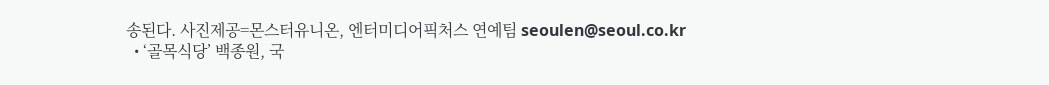송된다. 사진제공=몬스터유니온, 엔터미디어픽처스 연예팀 seoulen@seoul.co.kr
  • ‘골목식당’ 백종원, 국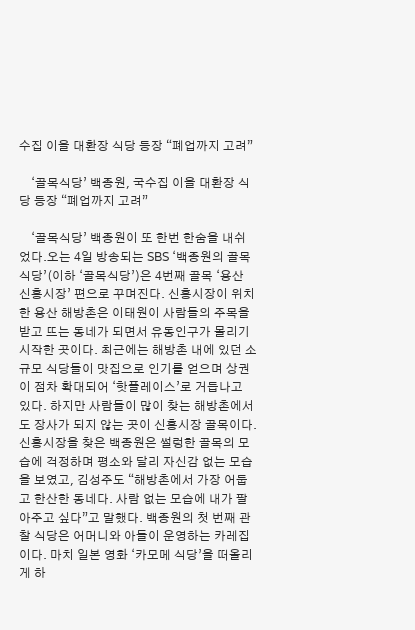수집 이을 대환장 식당 등장 “폐업까지 고려”

    ‘골목식당’ 백종원, 국수집 이을 대환장 식당 등장 “폐업까지 고려”

    ‘골목식당’ 백종원이 또 한번 한숨을 내쉬었다.오는 4일 방송되는 SBS ‘백종원의 골목식당’(이하 ‘골목식당’)은 4번째 골목 ‘용산 신흥시장’ 편으로 꾸며진다. 신흥시장이 위치한 용산 해방촌은 이태원이 사람들의 주목을 받고 뜨는 동네가 되면서 유동인구가 몰리기 시작한 곳이다. 최근에는 해방촌 내에 있던 소규모 식당들이 맛집으로 인기를 얻으며 상권이 점차 확대되어 ‘핫플레이스’로 거듭나고 있다. 하지만 사람들이 많이 찾는 해방촌에서도 장사가 되지 않는 곳이 신흥시장 골목이다. 신흥시장을 찾은 백종원은 썰렁한 골목의 모습에 걱정하며 평소와 달리 자신감 없는 모습을 보였고, 김성주도 “해방촌에서 가장 어둡고 한산한 동네다. 사람 없는 모습에 내가 팔아주고 싶다”고 말했다. 백종원의 첫 번째 관찰 식당은 어머니와 아들이 운영하는 카레집이다. 마치 일본 영화 ‘카모메 식당’을 떠올리게 하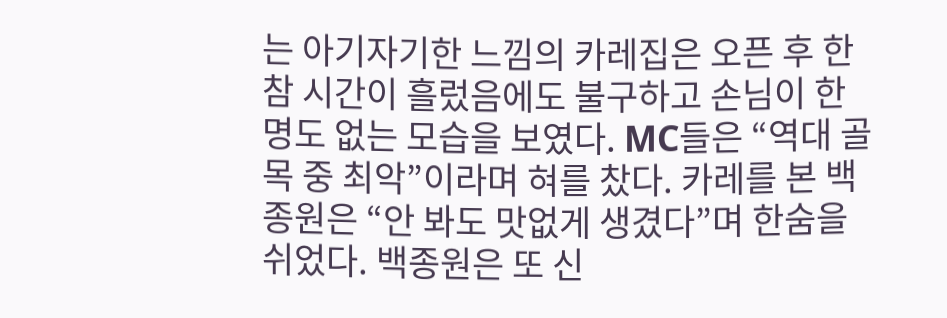는 아기자기한 느낌의 카레집은 오픈 후 한참 시간이 흘렀음에도 불구하고 손님이 한명도 없는 모습을 보였다. MC들은 “역대 골목 중 최악”이라며 혀를 찼다. 카레를 본 백종원은 “안 봐도 맛없게 생겼다”며 한숨을 쉬었다. 백종원은 또 신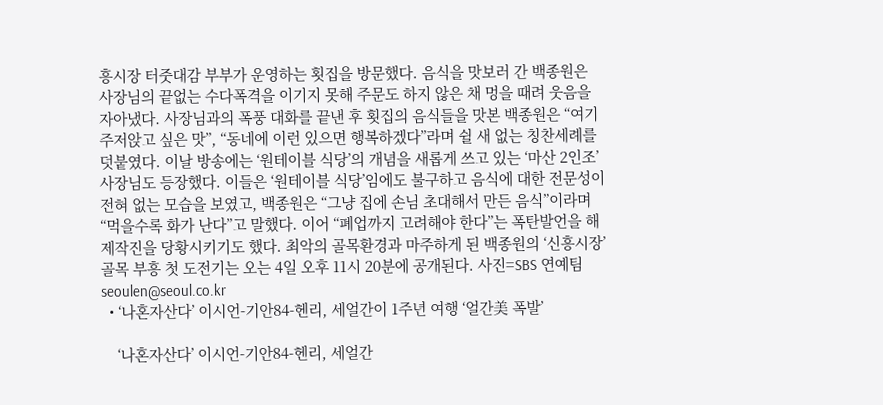흥시장 터줏대감 부부가 운영하는 횟집을 방문했다. 음식을 맛보러 간 백종원은 사장님의 끝없는 수다폭격을 이기지 못해 주문도 하지 않은 채 멍을 때려 웃음을 자아냈다. 사장님과의 폭풍 대화를 끝낸 후 횟집의 음식들을 맛본 백종원은 “여기 주저앉고 싶은 맛”, “동네에 이런 있으면 행복하겠다”라며 쉴 새 없는 칭찬세례를 덧붙였다. 이날 방송에는 ‘원테이블 식당’의 개념을 새롭게 쓰고 있는 ‘마산 2인조’ 사장님도 등장했다. 이들은 ‘원테이블 식당’임에도 불구하고 음식에 대한 전문성이 전혀 없는 모습을 보였고, 백종원은 “그냥 집에 손님 초대해서 만든 음식”이라며 “먹을수록 화가 난다”고 말했다. 이어 “폐업까지 고려해야 한다”는 폭탄발언을 해 제작진을 당황시키기도 했다. 최악의 골목환경과 마주하게 된 백종원의 ‘신흥시장’ 골목 부흥 첫 도전기는 오는 4일 오후 11시 20분에 공개된다. 사진=SBS 연예팀 seoulen@seoul.co.kr
  • ‘나혼자산다’ 이시언-기안84-헨리, 세얼간이 1주년 여행 ‘얼간美 폭발’

    ‘나혼자산다’ 이시언-기안84-헨리, 세얼간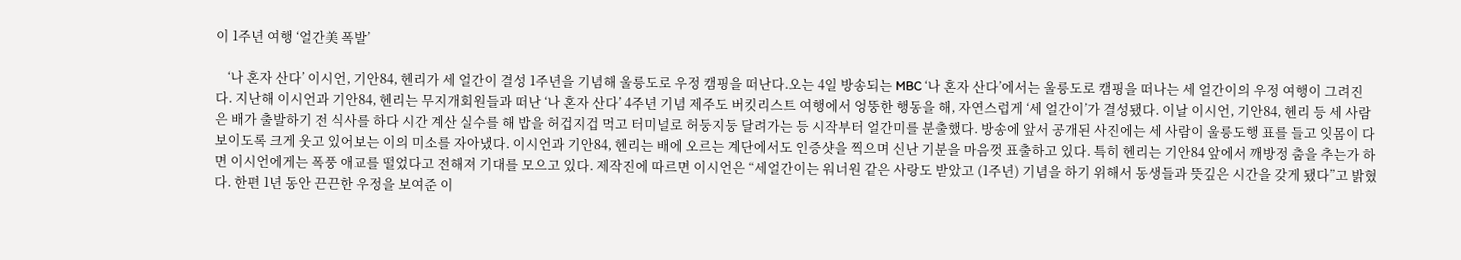이 1주년 여행 ‘얼간美 폭발’

    ‘나 혼자 산다’ 이시언, 기안84, 헨리가 세 얼간이 결성 1주년을 기념해 울릉도로 우정 캠핑을 떠난다.오는 4일 방송되는 MBC ‘나 혼자 산다’에서는 울릉도로 캠핑을 떠나는 세 얼간이의 우정 여행이 그려진다. 지난해 이시언과 기안84, 헨리는 무지개회원들과 떠난 ‘나 혼자 산다’ 4주년 기념 제주도 버킷리스트 여행에서 엉뚱한 행동을 해, 자연스럽게 ‘세 얼간이’가 결성됐다. 이날 이시언, 기안84, 헨리 등 세 사람은 배가 출발하기 전 식사를 하다 시간 계산 실수를 해 밥을 허겁지겁 먹고 터미널로 허둥지둥 달려가는 등 시작부터 얼간미를 분출했다. 방송에 앞서 공개된 사진에는 세 사람이 울릉도행 표를 들고 잇몸이 다보이도록 크게 웃고 있어보는 이의 미소를 자아냈다. 이시언과 기안84, 헨리는 배에 오르는 계단에서도 인증샷을 찍으며 신난 기분을 마음껏 표출하고 있다. 특히 헨리는 기안84 앞에서 깨방정 춤을 추는가 하면 이시언에게는 폭풍 애교를 떨었다고 전해져 기대를 모으고 있다. 제작진에 따르면 이시언은 “세얼간이는 워너원 같은 사랑도 받았고 (1주년) 기념을 하기 위해서 동생들과 뜻깊은 시간을 갖게 됐다”고 밝혔다. 한편 1년 동안 끈끈한 우정을 보여준 이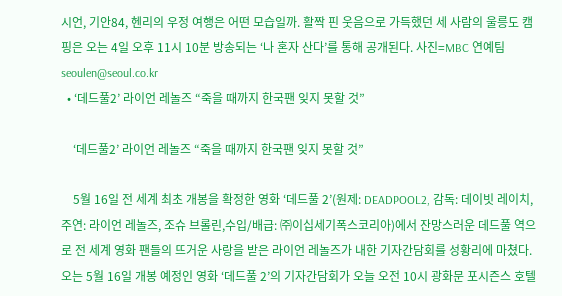시언, 기안84, 헨리의 우정 여행은 어떤 모습일까. 활짝 핀 웃음으로 가득했던 세 사람의 울릉도 캠핑은 오는 4일 오후 11시 10분 방송되는 ‘나 혼자 산다’를 통해 공개된다. 사진=MBC 연예팀 seoulen@seoul.co.kr
  • ‘데드풀2’ 라이언 레놀즈 “죽을 때까지 한국팬 잊지 못할 것”

    ‘데드풀2’ 라이언 레놀즈 “죽을 때까지 한국팬 잊지 못할 것”

    5월 16일 전 세계 최초 개봉을 확정한 영화 ‘데드풀 2’(원제: DEADPOOL2, 감독: 데이빗 레이치, 주연: 라이언 레놀즈, 조슈 브롤린,수입/배급: ㈜이십세기폭스코리아)에서 잔망스러운 데드풀 역으로 전 세계 영화 팬들의 뜨거운 사랑을 받은 라이언 레놀즈가 내한 기자간담회를 성황리에 마쳤다.오는 5월 16일 개봉 예정인 영화 ‘데드풀 2’의 기자간담회가 오늘 오전 10시 광화문 포시즌스 호텔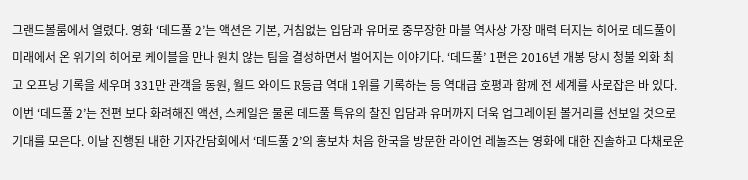그랜드볼룸에서 열렸다. 영화 ‘데드풀 2’는 액션은 기본, 거침없는 입담과 유머로 중무장한 마블 역사상 가장 매력 터지는 히어로 데드풀이 미래에서 온 위기의 히어로 케이블을 만나 원치 않는 팀을 결성하면서 벌어지는 이야기다. ‘데드풀’ 1편은 2016년 개봉 당시 청불 외화 최고 오프닝 기록을 세우며 331만 관객을 동원, 월드 와이드 R등급 역대 1위를 기록하는 등 역대급 호평과 함께 전 세계를 사로잡은 바 있다. 이번 ‘데드풀 2’는 전편 보다 화려해진 액션, 스케일은 물론 데드풀 특유의 찰진 입담과 유머까지 더욱 업그레이된 볼거리를 선보일 것으로 기대를 모은다. 이날 진행된 내한 기자간담회에서 ‘데드풀 2’의 홍보차 처음 한국을 방문한 라이언 레놀즈는 영화에 대한 진솔하고 다채로운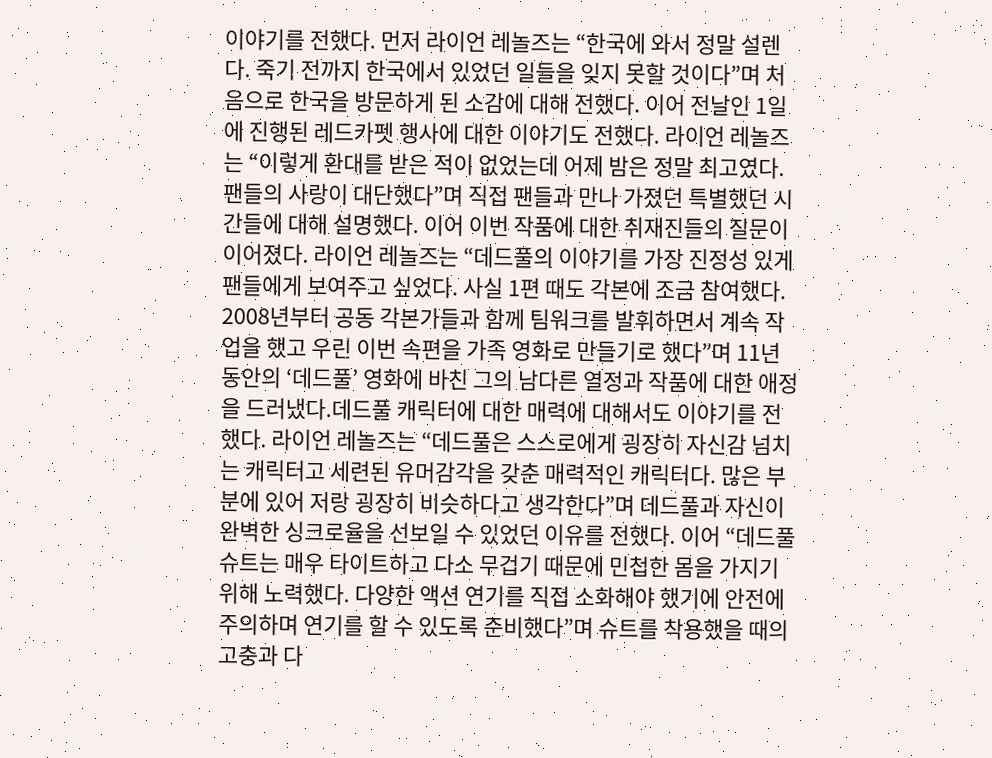이야기를 전했다. 먼저 라이언 레놀즈는 “한국에 와서 정말 설렌다. 죽기 전까지 한국에서 있었던 일들을 잊지 못할 것이다”며 처음으로 한국을 방문하게 된 소감에 대해 전했다. 이어 전날인 1일에 진행된 레드카펫 행사에 대한 이야기도 전했다. 라이언 레놀즈는 “이렇게 환대를 받은 적이 없었는데 어제 밤은 정말 최고였다. 팬들의 사랑이 대단했다”며 직접 팬들과 만나 가졌던 특별했던 시간들에 대해 설명했다. 이어 이번 작품에 대한 취재진들의 질문이 이어졌다. 라이언 레놀즈는 “데드풀의 이야기를 가장 진정성 있게 팬들에게 보여주고 싶었다. 사실 1편 때도 각본에 조금 참여했다. 2008년부터 공동 각본가들과 함께 팀워크를 발휘하면서 계속 작업을 했고 우린 이번 속편을 가족 영화로 만들기로 했다”며 11년 동안의 ‘데드풀’ 영화에 바친 그의 남다른 열정과 작품에 대한 애정을 드러냈다.데드풀 캐릭터에 대한 매력에 대해서도 이야기를 전했다. 라이언 레놀즈는 “데드풀은 스스로에게 굉장히 자신감 넘치는 캐릭터고 세련된 유머감각을 갖춘 매력적인 캐릭터다. 많은 부분에 있어 저랑 굉장히 비슷하다고 생각한다”며 데드풀과 자신이 완벽한 싱크로율을 선보일 수 있었던 이유를 전했다. 이어 “데드풀 슈트는 매우 타이트하고 다소 무겁기 때문에 민첩한 몸을 가지기 위해 노력했다. 다양한 액션 연기를 직접 소화해야 했기에 안전에 주의하며 연기를 할 수 있도록 준비했다”며 슈트를 착용했을 때의 고충과 다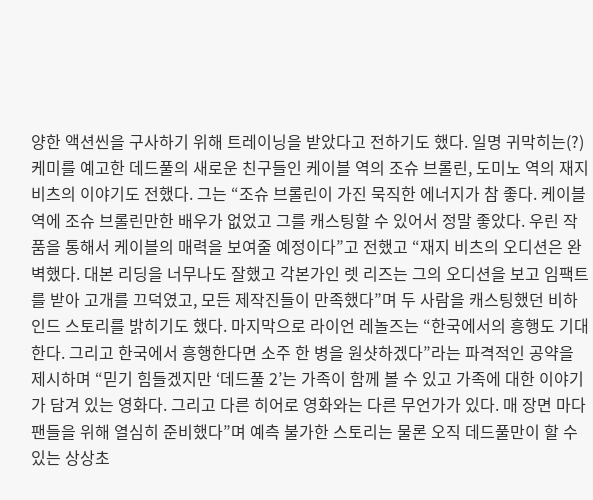양한 액션씬을 구사하기 위해 트레이닝을 받았다고 전하기도 했다. 일명 귀막히는(?) 케미를 예고한 데드풀의 새로운 친구들인 케이블 역의 조슈 브롤린, 도미노 역의 재지 비츠의 이야기도 전했다. 그는 “조슈 브롤린이 가진 묵직한 에너지가 참 좋다. 케이블 역에 조슈 브롤린만한 배우가 없었고 그를 캐스팅할 수 있어서 정말 좋았다. 우린 작품을 통해서 케이블의 매력을 보여줄 예정이다”고 전했고 “재지 비츠의 오디션은 완벽했다. 대본 리딩을 너무나도 잘했고 각본가인 렛 리즈는 그의 오디션을 보고 임팩트를 받아 고개를 끄덕였고, 모든 제작진들이 만족했다”며 두 사람을 캐스팅했던 비하인드 스토리를 밝히기도 했다. 마지막으로 라이언 레놀즈는 “한국에서의 흥행도 기대한다. 그리고 한국에서 흥행한다면 소주 한 병을 원샷하겠다”라는 파격적인 공약을 제시하며 “믿기 힘들겠지만 ‘데드풀 2’는 가족이 함께 볼 수 있고 가족에 대한 이야기가 담겨 있는 영화다. 그리고 다른 히어로 영화와는 다른 무언가가 있다. 매 장면 마다 팬들을 위해 열심히 준비했다”며 예측 불가한 스토리는 물론 오직 데드풀만이 할 수 있는 상상초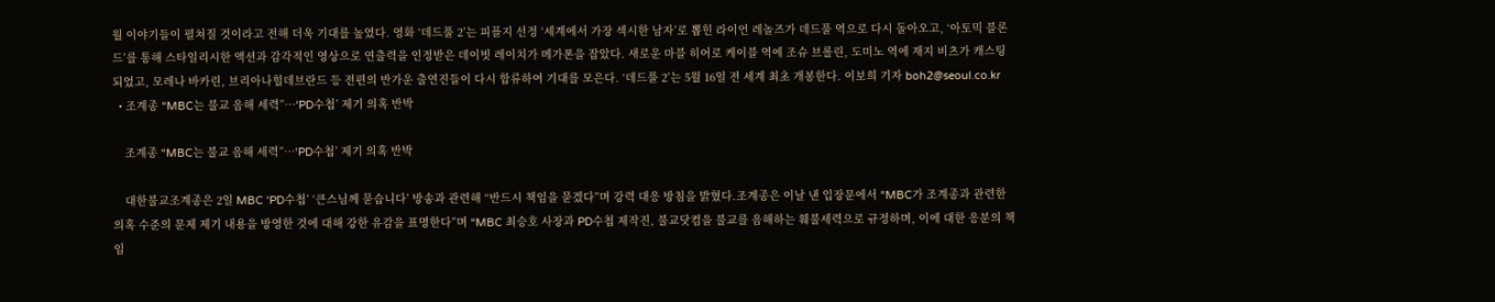월 이야기들이 펼쳐질 것이라고 전해 더욱 기대를 높였다. 영화 ‘데드풀 2’는 피플지 선정 ‘세계에서 가장 섹시한 남자’로 뽑힌 라이언 레놀즈가 데드풀 역으로 다시 돌아오고, ‘아토믹 블론드’를 통해 스타일리시한 액션과 감각적인 영상으로 연출력을 인정받은 데이빗 레이치가 메가폰을 잡았다. 새로운 마블 히어로 케이블 역에 조슈 브롤린, 도미노 역에 재지 비츠가 캐스팅 되었고, 모레나 바카린, 브리아나힐데브란드 등 전편의 반가운 출연진들이 다시 합류하여 기대를 모은다. ‘데드풀 2’는 5월 16일 전 세계 최초 개봉한다. 이보희 기자 boh2@seoul.co.kr
  • 조계종 “MBC는 불교 음해 세력”…‘PD수첩’ 제기 의혹 반박

    조계종 “MBC는 불교 음해 세력”…‘PD수첩’ 제기 의혹 반박

    대한불교조계종은 2일 MBC ‘PD수첩’ ‘큰스님께 묻습니다’ 방송과 관련해 “반드시 책임을 묻겠다”며 강력 대응 방침을 밝혔다.조계종은 이날 낸 입장문에서 “MBC가 조계종과 관련한 의혹 수준의 문제 제기 내용을 방영한 것에 대해 강한 유감을 표명한다”며 “MBC 최승호 사장과 PD수첩 제작진, 불교닷컴을 불교를 음해하는 훼불세력으로 규정하며, 이에 대한 응분의 책임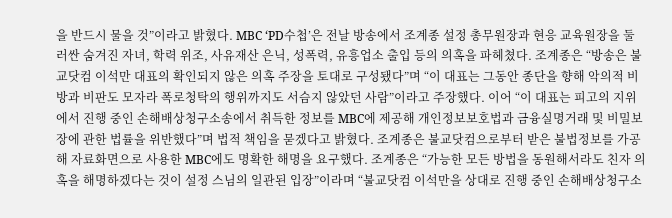을 반드시 물을 것”이라고 밝혔다. MBC ‘PD수첩’은 전날 방송에서 조계종 설정 총무원장과 현응 교육원장을 둘러싼 숨겨진 자녀, 학력 위조, 사유재산 은닉, 성폭력, 유흥업소 출입 등의 의혹을 파헤쳤다. 조계종은 “방송은 불교닷컴 이석만 대표의 확인되지 않은 의혹 주장을 토대로 구성됐다”며 “이 대표는 그동안 종단을 향해 악의적 비방과 비판도 모자라 폭로청탁의 행위까지도 서슴지 않았던 사람”이라고 주장했다. 이어 “이 대표는 피고의 지위에서 진행 중인 손해배상청구소송에서 취득한 정보를 MBC에 제공해 개인정보보호법과 금융실명거래 및 비밀보장에 관한 법률을 위반했다”며 법적 책임을 묻겠다고 밝혔다. 조계종은 불교닷컴으로부터 받은 불법정보를 가공해 자료화면으로 사용한 MBC에도 명확한 해명을 요구했다. 조계종은 “가능한 모든 방법을 동원해서라도 친자 의혹을 해명하겠다는 것이 설정 스님의 일관된 입장”이라며 “불교닷컴 이석만을 상대로 진행 중인 손해배상청구소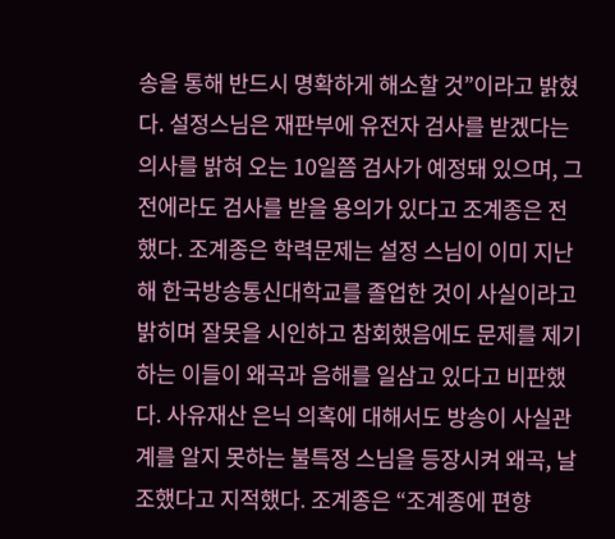송을 통해 반드시 명확하게 해소할 것”이라고 밝혔다. 설정스님은 재판부에 유전자 검사를 받겠다는 의사를 밝혀 오는 10일쯤 검사가 예정돼 있으며, 그 전에라도 검사를 받을 용의가 있다고 조계종은 전했다. 조계종은 학력문제는 설정 스님이 이미 지난해 한국방송통신대학교를 졸업한 것이 사실이라고 밝히며 잘못을 시인하고 참회했음에도 문제를 제기하는 이들이 왜곡과 음해를 일삼고 있다고 비판했다. 사유재산 은닉 의혹에 대해서도 방송이 사실관계를 알지 못하는 불특정 스님을 등장시켜 왜곡, 날조했다고 지적했다. 조계종은 “조계종에 편향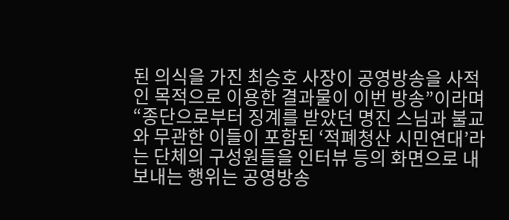된 의식을 가진 최승호 사장이 공영방송을 사적인 목적으로 이용한 결과물이 이번 방송”이라며 “종단으로부터 징계를 받았던 명진 스님과 불교와 무관한 이들이 포함된 ‘적폐청산 시민연대’라는 단체의 구성원들을 인터뷰 등의 화면으로 내보내는 행위는 공영방송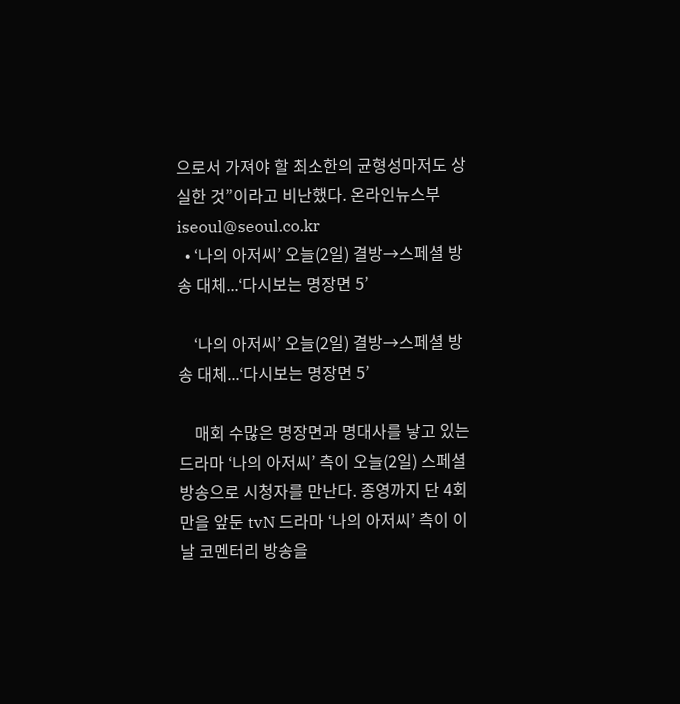으로서 가져야 할 최소한의 균형성마저도 상실한 것”이라고 비난했다. 온라인뉴스부 iseoul@seoul.co.kr
  • ‘나의 아저씨’ 오늘(2일) 결방→스페셜 방송 대체...‘다시보는 명장면 5’

    ‘나의 아저씨’ 오늘(2일) 결방→스페셜 방송 대체...‘다시보는 명장면 5’

    매회 수많은 명장면과 명대사를 낳고 있는 드라마 ‘나의 아저씨’ 측이 오늘(2일) 스페셜 방송으로 시청자를 만난다. 종영까지 단 4회 만을 앞둔 tvN 드라마 ‘나의 아저씨’ 측이 이날 코멘터리 방송을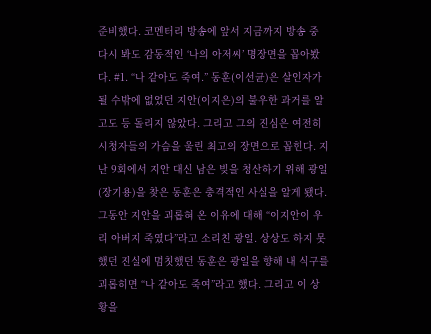준비했다. 코멘터리 방송에 앞서 지금까지 방송 중 다시 봐도 감동적인 ‘나의 아저씨’ 명장면을 꼽아봤다. #1. “나 같아도 죽여.” 동훈(이선균)은 살인자가 될 수밖에 없었던 지안(이지은)의 불우한 과거를 알고도 등 돌리지 않았다. 그리고 그의 진심은 여전히 시청자들의 가슴을 울린 최고의 장면으로 꼽힌다. 지난 9회에서 지안 대신 남은 빚을 청산하기 위해 광일(장기용)을 찾은 동훈은 충격적인 사실을 알게 됐다. 그동안 지안을 괴롭혀 온 이유에 대해 “이지안이 우리 아버지 죽였다”라고 소리친 광일. 상상도 하지 못했던 진실에 멈칫했던 동훈은 광일을 향해 내 식구를 괴롭히면 “나 같아도 죽여”라고 했다. 그리고 이 상황을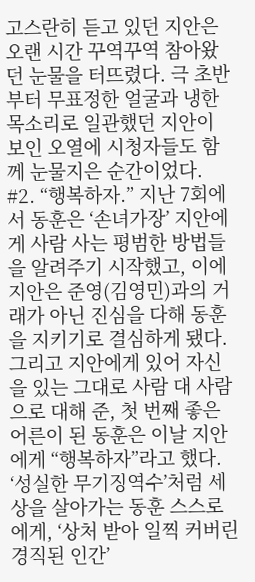고스란히 듣고 있던 지안은 오랜 시간 꾸역꾸역 참아왔던 눈물을 터뜨렸다. 극 초반부터 무표정한 얼굴과 냉한 목소리로 일관했던 지안이 보인 오열에 시청자들도 함께 눈물지은 순간이었다. #2. “행복하자.” 지난 7회에서 동훈은 ‘손녀가장’ 지안에게 사람 사는 평범한 방법들을 알려주기 시작했고, 이에 지안은 준영(김영민)과의 거래가 아닌 진심을 다해 동훈을 지키기로 결심하게 됐다. 그리고 지안에게 있어 자신을 있는 그대로 사람 대 사람으로 대해 준, 첫 번째 좋은 어른이 된 동훈은 이날 지안에게 “행복하자”라고 했다. ‘성실한 무기징역수’처럼 세상을 살아가는 동훈 스스로에게, ‘상처 받아 일찍 커버린 경직된 인간’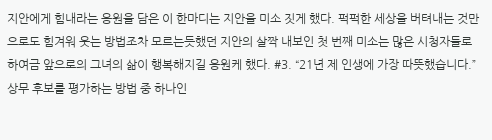지안에게 힘내라는 응원을 담은 이 한마디는 지안을 미소 짓게 했다. 퍽퍽한 세상을 버텨내는 것만으로도 힘겨워 웃는 방법조차 모르는듯했던 지안의 살짝 내보인 첫 번째 미소는 많은 시청자들로 하여금 앞으로의 그녀의 삶이 행복해지길 응원케 했다. #3. “21년 제 인생에 가장 따뜻했습니다.” 상무 후보를 평가하는 방법 중 하나인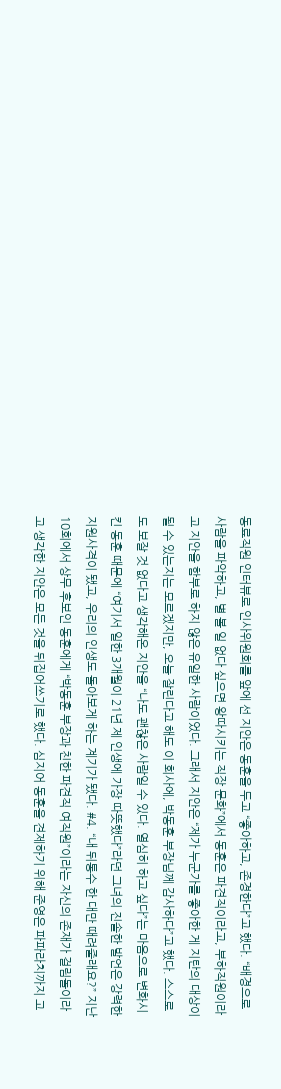동료직원 인터뷰로 인사위원회를 앞에 선 지안은 동훈을 두고 “좋아하고, 존경한다”고 했다. “배경으로 사람을 파악하고, 별 볼 일 없다 싶으면 왕따시키는 직장 문화”에서 동훈은 파견직이라고, 부하직원이라고 지안을 함부로 하지 않은 유일한 사람이었다. 그래서 지안은 “제가 누군가를 좋아한 게 지탄의 대상이 될 수 있는지는 모르겠지만, 오늘 잘린다고 해도 이 회사에, 박동훈 부장님께 감사하다”고 했다. 스스로도 보잘 것 없다고 생각해온 지안을 “나도 괜찮은 사람일 수 있다. 열심히 하고 싶다”는 마음으로 변화시킨 동훈 때문에 “여기서 일한 3개월이 21년 제 인생에 가장 따뜻했다”라던 그녀의 진솔한 발언은 강력한 지원사격이 됐고, 우리의 인생도 돌아보게 하는 계기가 됐다. #4. “내 뒤통수 한 대만 때려줄래요?” 지난 10회에서 상무 후보인 동훈에게 “박동훈 부장과 친한 파견직 여직원”이라는 자신의 존재가 걸림돌이라고 생각한 지안은 모든 것을 뒤집어쓰기로 했다. 심지어 동훈을 견제하기 위해 준영은 파파라치까지 고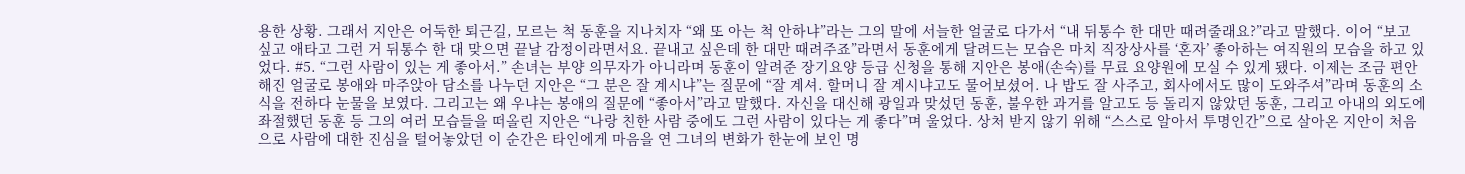용한 상황. 그래서 지안은 어둑한 퇴근길, 모르는 척 동훈을 지나치자 “왜 또 아는 척 안하냐”라는 그의 말에 서늘한 얼굴로 다가서 “내 뒤통수 한 대만 때려줄래요?”라고 말했다. 이어 “보고 싶고 애타고 그런 거 뒤통수 한 대 맞으면 끝날 감정이라면서요. 끝내고 싶은데 한 대만 때려주죠”라면서 동훈에게 달려드는 모습은 마치 직장상사를 ‘혼자’ 좋아하는 여직원의 모습을 하고 있었다. #5. “그런 사람이 있는 게 좋아서.” 손녀는 부양 의무자가 아니라며 동훈이 알려준 장기요양 등급 신청을 통해 지안은 봉애(손숙)를 무료 요양원에 모실 수 있게 됐다. 이제는 조금 편안해진 얼굴로 봉애와 마주앉아 담소를 나누던 지안은 “그 분은 잘 계시냐”는 질문에 “잘 계셔. 할머니 잘 계시냐고도 물어보셨어. 나 밥도 잘 사주고, 회사에서도 많이 도와주셔”라며 동훈의 소식을 전하다 눈물을 보였다. 그리고는 왜 우냐는 봉애의 질문에 “좋아서”라고 말했다. 자신을 대신해 광일과 맞섰던 동훈, 불우한 과거를 알고도 등 돌리지 않았던 동훈, 그리고 아내의 외도에 좌절했던 동훈 등 그의 여러 모습들을 떠올린 지안은 “나랑 친한 사람 중에도 그런 사람이 있다는 게 좋다”며 울었다. 상처 받지 않기 위해 “스스로 알아서 투명인간”으로 살아온 지안이 처음으로 사람에 대한 진심을 털어놓았던 이 순간은 타인에게 마음을 연 그녀의 변화가 한눈에 보인 명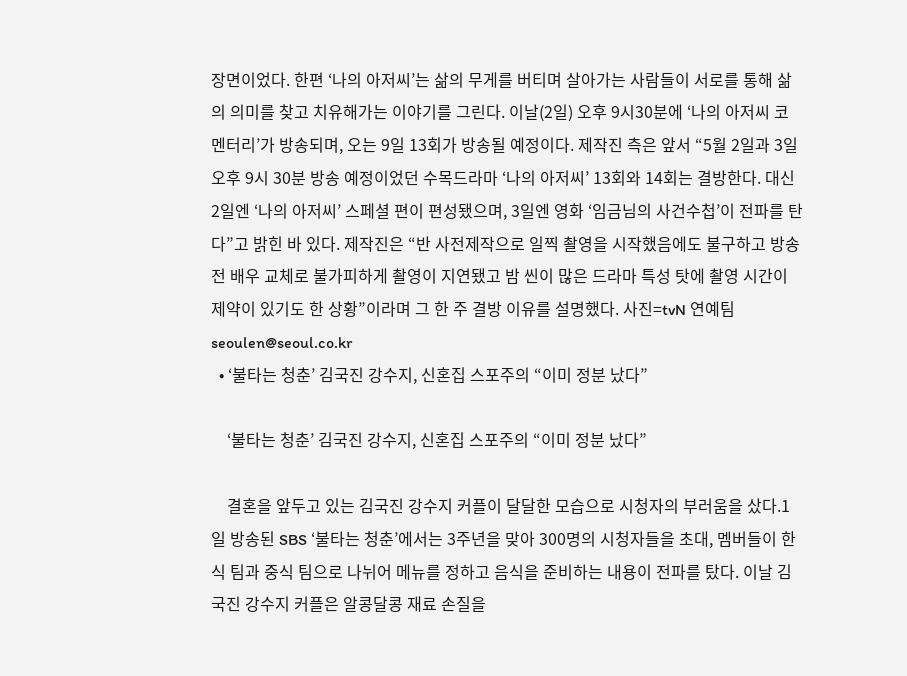장면이었다. 한편 ‘나의 아저씨’는 삶의 무게를 버티며 살아가는 사람들이 서로를 통해 삶의 의미를 찾고 치유해가는 이야기를 그린다. 이날(2일) 오후 9시30분에 ‘나의 아저씨 코멘터리’가 방송되며, 오는 9일 13회가 방송될 예정이다. 제작진 측은 앞서 “5월 2일과 3일 오후 9시 30분 방송 예정이었던 수목드라마 ‘나의 아저씨’ 13회와 14회는 결방한다. 대신 2일엔 ‘나의 아저씨’ 스페셜 편이 편성됐으며, 3일엔 영화 ‘임금님의 사건수첩’이 전파를 탄다”고 밝힌 바 있다. 제작진은 “반 사전제작으로 일찍 촬영을 시작했음에도 불구하고 방송 전 배우 교체로 불가피하게 촬영이 지연됐고 밤 씬이 많은 드라마 특성 탓에 촬영 시간이 제약이 있기도 한 상황”이라며 그 한 주 결방 이유를 설명했다. 사진=tvN 연예팀 seoulen@seoul.co.kr
  • ‘불타는 청춘’ 김국진 강수지, 신혼집 스포주의 “이미 정분 났다”

    ‘불타는 청춘’ 김국진 강수지, 신혼집 스포주의 “이미 정분 났다”

    결혼을 앞두고 있는 김국진 강수지 커플이 달달한 모습으로 시청자의 부러움을 샀다.1일 방송된 SBS ‘불타는 청춘’에서는 3주년을 맞아 300명의 시청자들을 초대, 멤버들이 한식 팀과 중식 팀으로 나뉘어 메뉴를 정하고 음식을 준비하는 내용이 전파를 탔다. 이날 김국진 강수지 커플은 알콩달콩 재료 손질을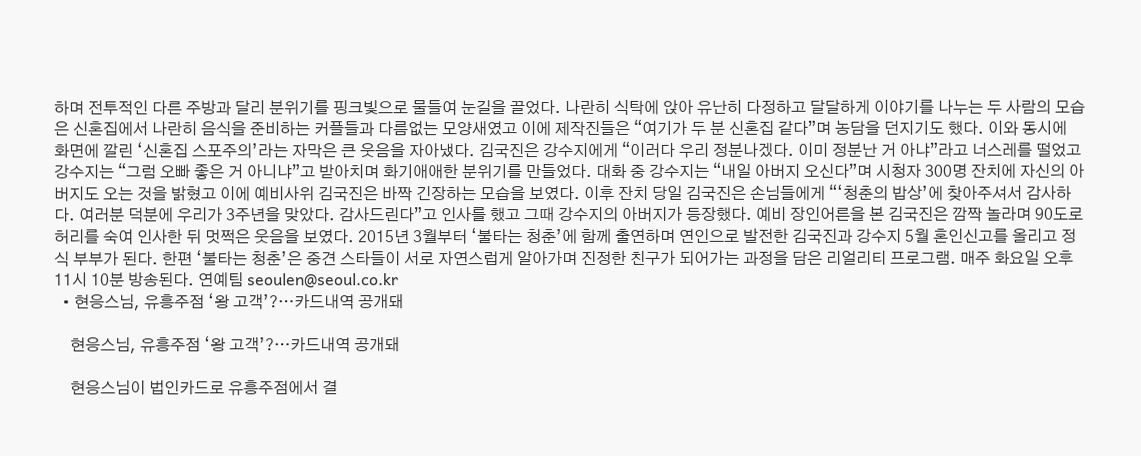하며 전투적인 다른 주방과 달리 분위기를 핑크빛으로 물들여 눈길을 끌었다. 나란히 식탁에 앉아 유난히 다정하고 달달하게 이야기를 나누는 두 사람의 모습은 신혼집에서 나란히 음식을 준비하는 커플들과 다름없는 모양새였고 이에 제작진들은 “여기가 두 분 신혼집 같다”며 농담을 던지기도 했다. 이와 동시에 화면에 깔린 ‘신혼집 스포주의’라는 자막은 큰 웃음을 자아냈다. 김국진은 강수지에게 “이러다 우리 정분나겠다. 이미 정분난 거 아냐”라고 너스레를 떨었고 강수지는 “그럼 오빠 좋은 거 아니냐”고 받아치며 화기애애한 분위기를 만들었다. 대화 중 강수지는 “내일 아버지 오신다”며 시청자 300명 잔치에 자신의 아버지도 오는 것을 밝혔고 이에 예비사위 김국진은 바짝 긴장하는 모습을 보였다. 이후 잔치 당일 김국진은 손님들에게 “‘청춘의 밥상’에 찾아주셔서 감사하다. 여러분 덕분에 우리가 3주년을 맞았다. 감사드린다”고 인사를 했고 그때 강수지의 아버지가 등장했다. 예비 장인어른을 본 김국진은 깜짝 놀라며 90도로 허리를 숙여 인사한 뒤 멋쩍은 웃음을 보였다. 2015년 3월부터 ‘불타는 청춘’에 함께 출연하며 연인으로 발전한 김국진과 강수지 5월 혼인신고를 올리고 정식 부부가 된다. 한편 ‘불타는 청춘’은 중견 스타들이 서로 자연스럽게 알아가며 진정한 친구가 되어가는 과정을 담은 리얼리티 프로그램. 매주 화요일 오후 11시 10분 방송된다. 연예팀 seoulen@seoul.co.kr
  • 현응스님, 유흥주점 ‘왕 고객’?…카드내역 공개돼

    현응스님, 유흥주점 ‘왕 고객’?…카드내역 공개돼

    현응스님이 법인카드로 유흥주점에서 결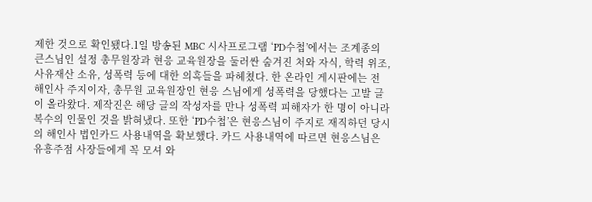제한 것으로 확인됐다.1일 방송된 MBC 시사프로그램 ‘PD수첩’에서는 조계종의 큰스님인 설정 총무원장과 현응 교육원장을 둘러싼 숨겨진 처와 자식, 학력 위조, 사유재산 소유, 성폭력 등에 대한 의혹들을 파헤쳤다. 한 온라인 게시판에는 전 해인사 주지이자, 총무원 교육원장인 현응 스님에게 성폭력을 당했다는 고발 글이 올라왔다. 제작진은 해당 글의 작성자를 만나 성폭력 피해자가 한 명이 아니라 복수의 인물인 것을 밝혀냈다. 또한 ‘PD수첩’은 현응스님이 주지로 재직하던 당시의 해인사 법인카드 사용내역을 확보했다. 카드 사용내역에 따르면 현응스님은 유흥주점 사장들에게 꼭 모셔 와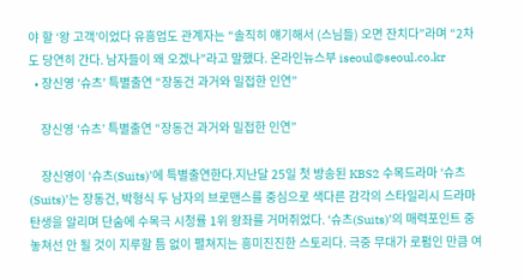야 할 ‘왕 고객’이었다 유흥업도 관계자는 “솔직히 얘기해서 (스님들) 오면 잔치다”라며 “2차도 당연히 간다. 남자들이 왜 오겠나”라고 말했다. 온라인뉴스부 iseoul@seoul.co.kr
  • 장신영 ‘슈츠’ 특별출연 “장동건 과거와 밀접한 인연”

    장신영 ‘슈츠’ 특별출연 “장동건 과거와 밀접한 인연”

    장신영이 ‘슈츠(Suits)’에 특별출연한다.지난달 25일 첫 방송된 KBS2 수목드라마 ‘슈츠(Suits)’는 장동건, 박형식 두 남자의 브로맨스를 중심으로 색다른 감각의 스타일리시 드라마 탄생을 알리며 단숨에 수목극 시청률 1위 왕좌를 거머쥐었다. ‘슈츠(Suits)’의 매력포인트 중 놓쳐선 안 될 것이 지루할 틈 없이 펼쳐지는 흥미진진한 스토리다. 극중 무대가 로펌인 만큼 여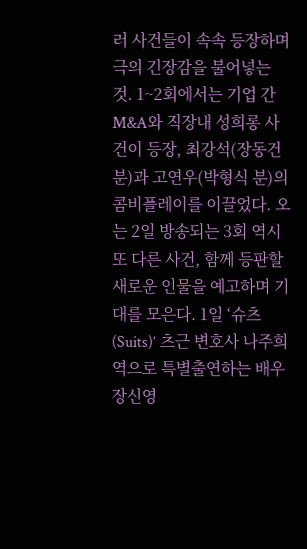러 사건들이 속속 등장하며 극의 긴장감을 불어넣는 것. 1~2회에서는 기업 간 M&A와 직장내 성희롱 사건이 등장, 최강석(장동건 분)과 고연우(박형식 분)의 콤비플레이를 이끌었다. 오는 2일 방송되는 3회 역시 또 다른 사건, 함께 등판할 새로운 인물을 예고하며 기대를 모은다. 1일 ‘슈츠(Suits)’ 츠근 변호사 나주희 역으로 특별출연하는 배우 장신영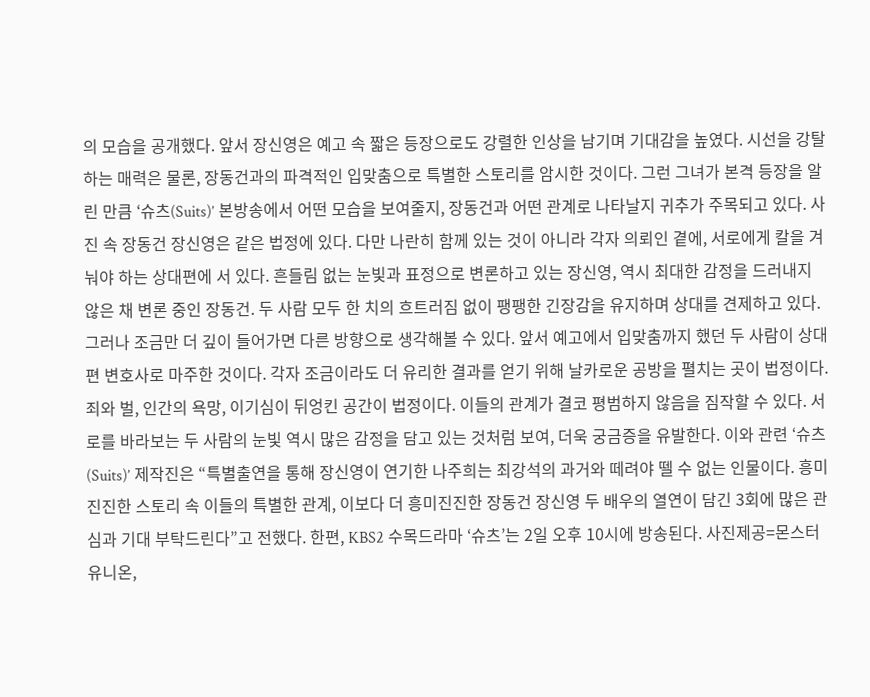의 모습을 공개했다. 앞서 장신영은 예고 속 짧은 등장으로도 강렬한 인상을 남기며 기대감을 높였다. 시선을 강탈하는 매력은 물론, 장동건과의 파격적인 입맞춤으로 특별한 스토리를 암시한 것이다. 그런 그녀가 본격 등장을 알린 만큼 ‘슈츠(Suits)’ 본방송에서 어떤 모습을 보여줄지, 장동건과 어떤 관계로 나타날지 귀추가 주목되고 있다. 사진 속 장동건 장신영은 같은 법정에 있다. 다만 나란히 함께 있는 것이 아니라 각자 의뢰인 곁에, 서로에게 칼을 겨눠야 하는 상대편에 서 있다. 흔들림 없는 눈빛과 표정으로 변론하고 있는 장신영, 역시 최대한 감정을 드러내지 않은 채 변론 중인 장동건. 두 사람 모두 한 치의 흐트러짐 없이 팽팽한 긴장감을 유지하며 상대를 견제하고 있다. 그러나 조금만 더 깊이 들어가면 다른 방향으로 생각해볼 수 있다. 앞서 예고에서 입맞춤까지 했던 두 사람이 상대편 변호사로 마주한 것이다. 각자 조금이라도 더 유리한 결과를 얻기 위해 날카로운 공방을 펼치는 곳이 법정이다. 죄와 벌, 인간의 욕망, 이기심이 뒤엉킨 공간이 법정이다. 이들의 관계가 결코 평범하지 않음을 짐작할 수 있다. 서로를 바라보는 두 사람의 눈빛 역시 많은 감정을 담고 있는 것처럼 보여, 더욱 궁금증을 유발한다. 이와 관련 ‘슈츠(Suits)’ 제작진은 “특별출연을 통해 장신영이 연기한 나주희는 최강석의 과거와 떼려야 뗄 수 없는 인물이다. 흥미진진한 스토리 속 이들의 특별한 관계, 이보다 더 흥미진진한 장동건 장신영 두 배우의 열연이 담긴 3회에 많은 관심과 기대 부탁드린다”고 전했다. 한편, KBS2 수목드라마 ‘슈츠’는 2일 오후 10시에 방송된다. 사진제공=몬스터유니온,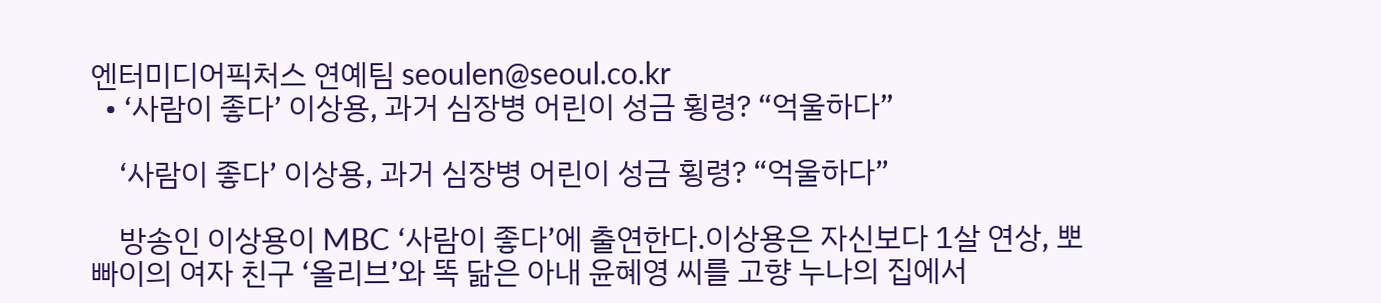엔터미디어픽처스 연예팀 seoulen@seoul.co.kr
  • ‘사람이 좋다’ 이상용, 과거 심장병 어린이 성금 횡령? “억울하다”

    ‘사람이 좋다’ 이상용, 과거 심장병 어린이 성금 횡령? “억울하다”

    방송인 이상용이 MBC ‘사람이 좋다’에 출연한다.이상용은 자신보다 1살 연상, 뽀빠이의 여자 친구 ‘올리브’와 똑 닮은 아내 윤혜영 씨를 고향 누나의 집에서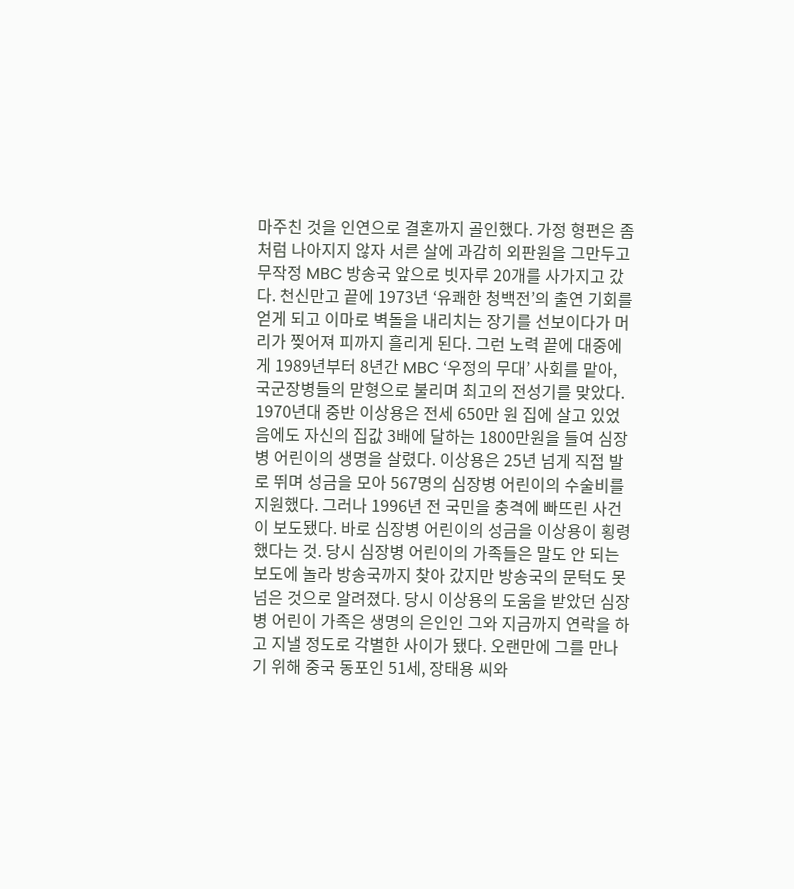마주친 것을 인연으로 결혼까지 골인했다. 가정 형편은 좀처럼 나아지지 않자 서른 살에 과감히 외판원을 그만두고 무작정 MBC 방송국 앞으로 빗자루 20개를 사가지고 갔다. 천신만고 끝에 1973년 ‘유쾌한 청백전’의 출연 기회를 얻게 되고 이마로 벽돌을 내리치는 장기를 선보이다가 머리가 찢어져 피까지 흘리게 된다. 그런 노력 끝에 대중에게 1989년부터 8년간 MBC ‘우정의 무대’ 사회를 맡아, 국군장병들의 맏형으로 불리며 최고의 전성기를 맞았다. 1970년대 중반 이상용은 전세 650만 원 집에 살고 있었음에도 자신의 집값 3배에 달하는 1800만원을 들여 심장병 어린이의 생명을 살렸다. 이상용은 25년 넘게 직접 발로 뛰며 성금을 모아 567명의 심장병 어린이의 수술비를 지원했다. 그러나 1996년 전 국민을 충격에 빠뜨린 사건이 보도됐다. 바로 심장병 어린이의 성금을 이상용이 횡령했다는 것. 당시 심장병 어린이의 가족들은 말도 안 되는 보도에 놀라 방송국까지 찾아 갔지만 방송국의 문턱도 못 넘은 것으로 알려졌다. 당시 이상용의 도움을 받았던 심장병 어린이 가족은 생명의 은인인 그와 지금까지 연락을 하고 지낼 정도로 각별한 사이가 됐다. 오랜만에 그를 만나기 위해 중국 동포인 51세, 장태용 씨와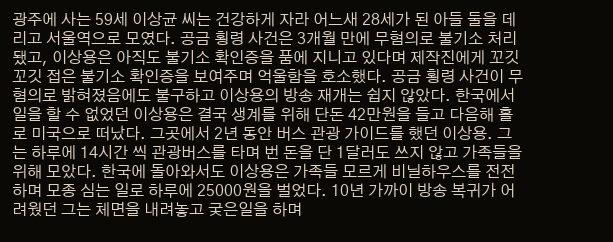광주에 사는 59세 이상균 씨는 건강하게 자라 어느새 28세가 된 아들 둘을 데리고 서울역으로 모였다. 공금 횡령 사건은 3개월 만에 무혐의로 불기소 처리 됐고, 이상용은 아직도 불기소 확인증을 품에 지니고 있다며 제작진에게 꼬깃꼬깃 접은 불기소 확인증을 보여주며 억울함을 호소했다. 공금 횡령 사건이 무혐의로 밝혀졌음에도 불구하고 이상용의 방송 재개는 쉽지 않았다. 한국에서 일을 할 수 없었던 이상용은 결국 생계를 위해 단돈 42만원을 들고 다음해 홀로 미국으로 떠났다. 그곳에서 2년 동안 버스 관광 가이드를 했던 이상용. 그는 하루에 14시간 씩 관광버스를 타며 번 돈을 단 1달러도 쓰지 않고 가족들을 위해 모았다. 한국에 돌아와서도 이상용은 가족들 모르게 비닐하우스를 전전하며 모종 심는 일로 하루에 25000원을 벌었다. 10년 가까이 방송 복귀가 어려웠던 그는 체면을 내려놓고 궂은일을 하며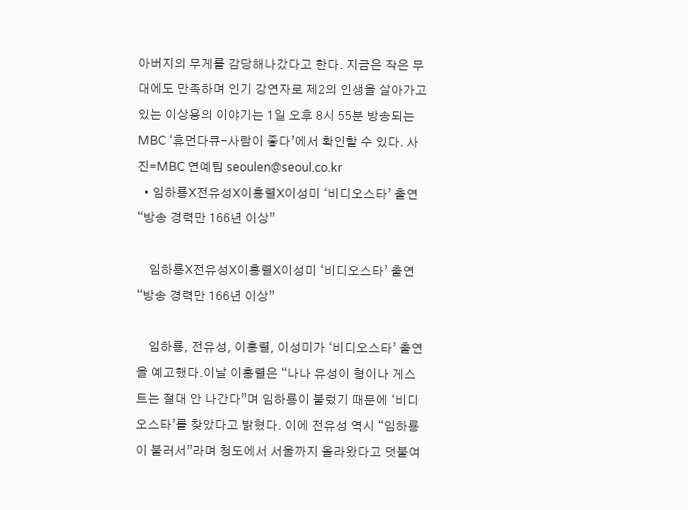아버지의 무게를 감당해나갔다고 한다. 지금은 작은 무대에도 만족하며 인기 강연자로 제2의 인생을 살아가고 있는 이상용의 이야기는 1일 오후 8시 55분 방송되는 MBC ‘휴먼다큐-사람이 좋다’에서 확인할 수 있다. 사진=MBC 연예팀 seoulen@seoul.co.kr
  • 임하룡X전유성X이홍렬X이성미 ‘비디오스타’ 출연 “방송 경력만 166년 이상”

    임하룡X전유성X이홍렬X이성미 ‘비디오스타’ 출연 “방송 경력만 166년 이상”

    임하룡, 전유성, 이홍렬, 이성미가 ‘비디오스타’ 출연을 예고했다.이날 이홍렬은 “나나 유성이 형이나 게스트는 절대 안 나간다”며 임하룡이 불렀기 때문에 ‘비디오스타’를 찾았다고 밝혔다. 이에 전유성 역시 “임하룡이 불러서”라며 청도에서 서울까지 올라왔다고 덧붙여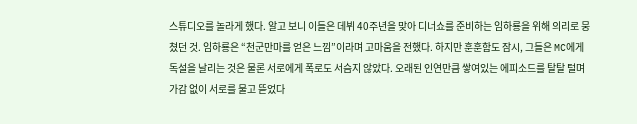스튜디오를 놀라게 했다. 알고 보니 이들은 데뷔 40주년을 맞아 디너쇼를 준비하는 임하룡을 위해 의리로 뭉쳤던 것. 임하룡은 “천군만마를 얻은 느낌”이라며 고마움을 전했다. 하지만 훈훈함도 잠시, 그들은 MC에게 독설을 날리는 것은 물론 서로에게 폭로도 서슴지 않았다. 오래된 인연만큼 쌓여있는 에피소드를 탈탈 털며 가감 없이 서로를 물고 뜯었다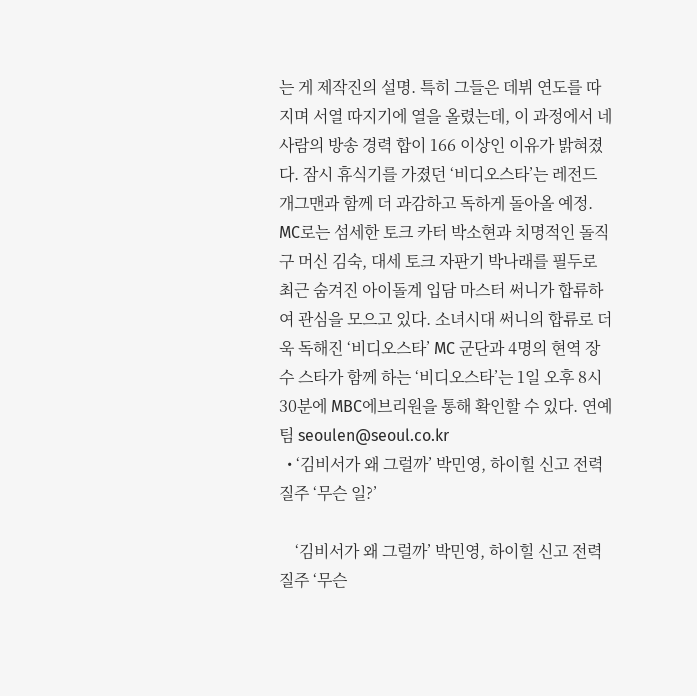는 게 제작진의 설명. 특히 그들은 데뷔 연도를 따지며 서열 따지기에 열을 올렸는데, 이 과정에서 네 사람의 방송 경력 합이 166 이상인 이유가 밝혀졌다. 잠시 휴식기를 가졌던 ‘비디오스타’는 레전드 개그맨과 함께 더 과감하고 독하게 돌아올 예정. MC로는 섬세한 토크 카터 박소현과 치명적인 돌직구 머신 김숙, 대세 토크 자판기 박나래를 필두로 최근 숨겨진 아이돌계 입담 마스터 써니가 합류하여 관심을 모으고 있다. 소녀시대 써니의 합류로 더욱 독해진 ‘비디오스타’ MC 군단과 4명의 현역 장수 스타가 함께 하는 ‘비디오스타’는 1일 오후 8시 30분에 MBC에브리원을 통해 확인할 수 있다. 연예팀 seoulen@seoul.co.kr
  • ‘김비서가 왜 그럴까’ 박민영, 하이힐 신고 전력질주 ‘무슨 일?’

    ‘김비서가 왜 그럴까’ 박민영, 하이힐 신고 전력질주 ‘무슨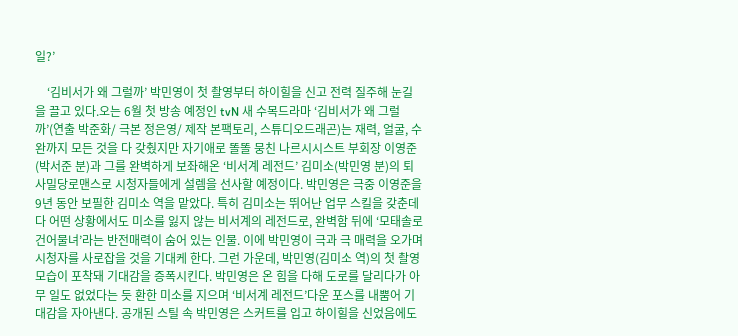일?’

    ‘김비서가 왜 그럴까’ 박민영이 첫 촬영부터 하이힐을 신고 전력 질주해 눈길을 끌고 있다.오는 6월 첫 방송 예정인 tvN 새 수목드라마 ‘김비서가 왜 그럴까’(연출 박준화/ 극본 정은영/ 제작 본팩토리, 스튜디오드래곤)는 재력, 얼굴, 수완까지 모든 것을 다 갖췄지만 자기애로 똘똘 뭉친 나르시시스트 부회장 이영준(박서준 분)과 그를 완벽하게 보좌해온 ‘비서계 레전드’ 김미소(박민영 분)의 퇴사밀당로맨스로 시청자들에게 설렘을 선사할 예정이다. 박민영은 극중 이영준을 9년 동안 보필한 김미소 역을 맡았다. 특히 김미소는 뛰어난 업무 스킬을 갖춘데다 어떤 상황에서도 미소를 잃지 않는 비서계의 레전드로, 완벽함 뒤에 ‘모태솔로 건어물녀’라는 반전매력이 숨어 있는 인물. 이에 박민영이 극과 극 매력을 오가며 시청자를 사로잡을 것을 기대케 한다. 그런 가운데, 박민영(김미소 역)의 첫 촬영 모습이 포착돼 기대감을 증폭시킨다. 박민영은 온 힘을 다해 도로를 달리다가 아무 일도 없었다는 듯 환한 미소를 지으며 ‘비서계 레전드’다운 포스를 내뿜어 기대감을 자아낸다. 공개된 스틸 속 박민영은 스커트를 입고 하이힐을 신었음에도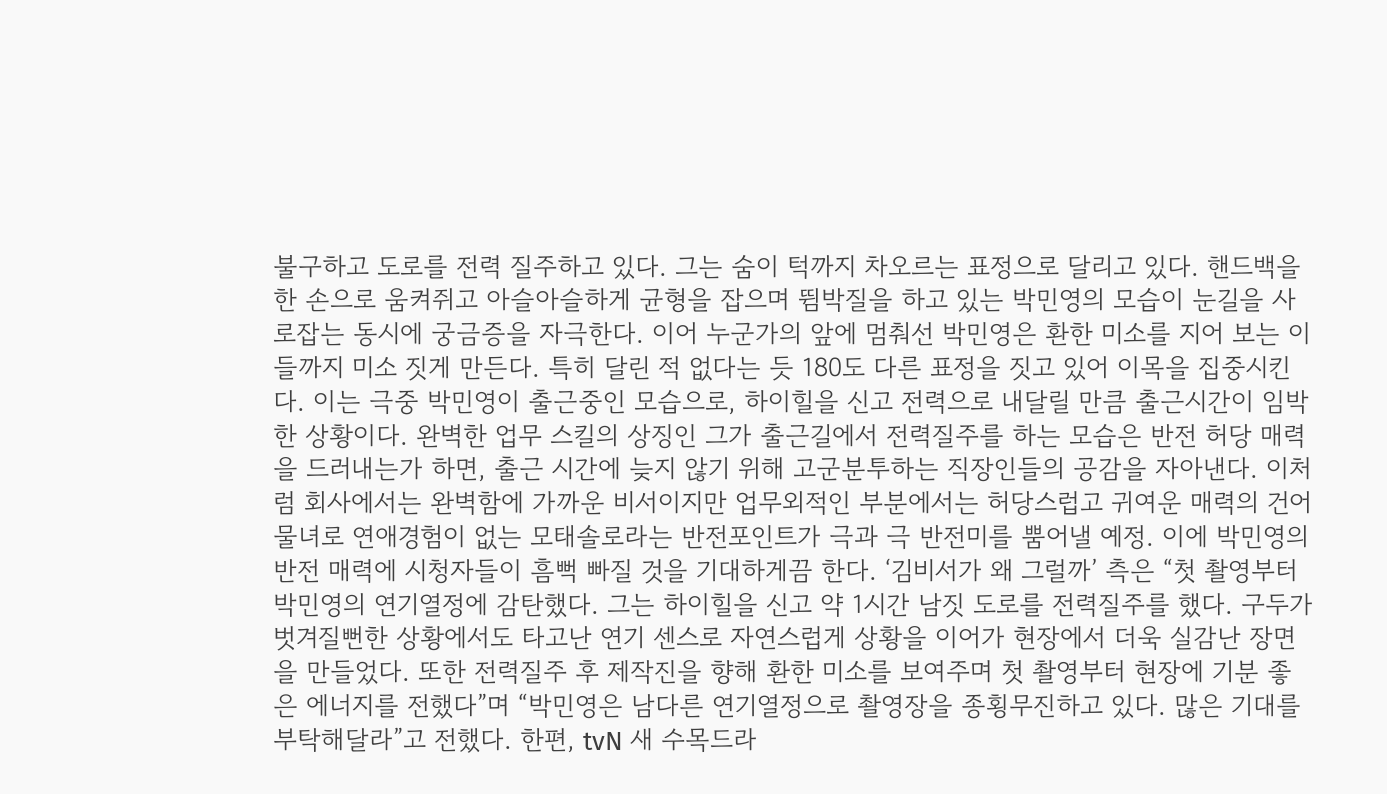불구하고 도로를 전력 질주하고 있다. 그는 숨이 턱까지 차오르는 표정으로 달리고 있다. 핸드백을 한 손으로 움켜쥐고 아슬아슬하게 균형을 잡으며 뜀박질을 하고 있는 박민영의 모습이 눈길을 사로잡는 동시에 궁금증을 자극한다. 이어 누군가의 앞에 멈춰선 박민영은 환한 미소를 지어 보는 이들까지 미소 짓게 만든다. 특히 달린 적 없다는 듯 180도 다른 표정을 짓고 있어 이목을 집중시킨다. 이는 극중 박민영이 출근중인 모습으로, 하이힐을 신고 전력으로 내달릴 만큼 출근시간이 임박한 상황이다. 완벽한 업무 스킬의 상징인 그가 출근길에서 전력질주를 하는 모습은 반전 허당 매력을 드러내는가 하면, 출근 시간에 늦지 않기 위해 고군분투하는 직장인들의 공감을 자아낸다. 이처럼 회사에서는 완벽함에 가까운 비서이지만 업무외적인 부분에서는 허당스럽고 귀여운 매력의 건어물녀로 연애경험이 없는 모태솔로라는 반전포인트가 극과 극 반전미를 뿜어낼 예정. 이에 박민영의 반전 매력에 시청자들이 흠뻑 빠질 것을 기대하게끔 한다. ‘김비서가 왜 그럴까’ 측은 “첫 촬영부터 박민영의 연기열정에 감탄했다. 그는 하이힐을 신고 약 1시간 남짓 도로를 전력질주를 했다. 구두가 벗겨질뻔한 상황에서도 타고난 연기 센스로 자연스럽게 상황을 이어가 현장에서 더욱 실감난 장면을 만들었다. 또한 전력질주 후 제작진을 향해 환한 미소를 보여주며 첫 촬영부터 현장에 기분 좋은 에너지를 전했다”며 “박민영은 남다른 연기열정으로 촬영장을 종횡무진하고 있다. 많은 기대를 부탁해달라”고 전했다. 한편, tvN 새 수목드라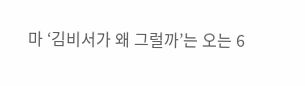마 ‘김비서가 왜 그럴까’는 오는 6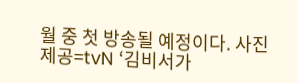월 중 첫 방송될 예정이다. 사진제공=tvN ‘김비서가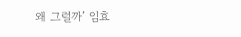왜 그럴까’ 임효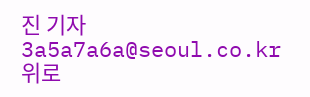진 기자 3a5a7a6a@seoul.co.kr
위로